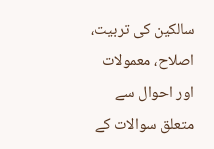سالکین کی تربیت، اصلاح، معمولات اور احوال سے متعلق سوالات کے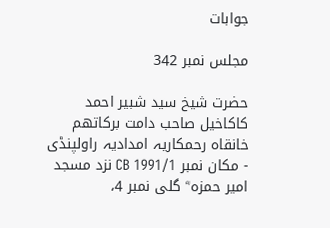جوابات

مجلس نمبر 342

حضرت شیخ سید شبیر احمد کاکاخیل صاحب دامت برکاتھم
خانقاہ رحمکاریہ امدادیہ راولپنڈی - مکان نمبر CB 1991/1 نزد مسجد امیر حمزہ ؓ گلی نمبر 4،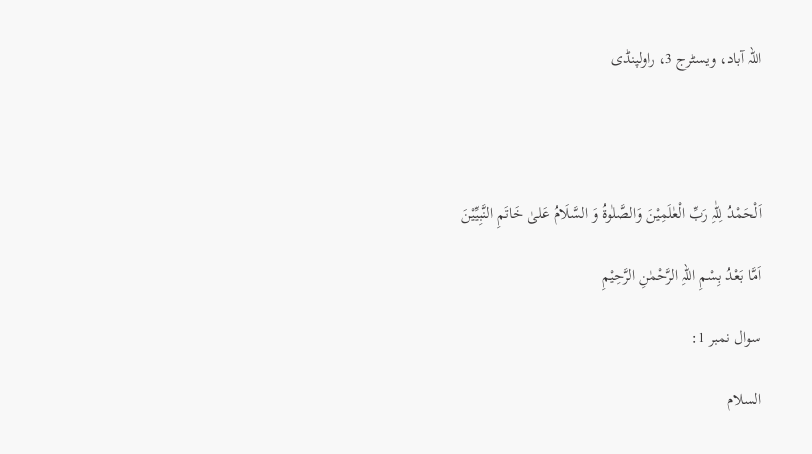اللہ آباد، ویسٹرج 3، راولپنڈی




اَلْحَمْدُ لِلّٰہِ رَبِّ الْعٰلَمِیْنَ وَالصَّلٰوۃُ وَ السَّلَامُ عَلیٰ خَاتَمِ النَّبِیِّیْنَ

اَمَّا بَعْدُ بِسْمِ اللہِ الرَّحْمٰنِ الرَّحِیْمِ

سوال نمبر 1:

السلام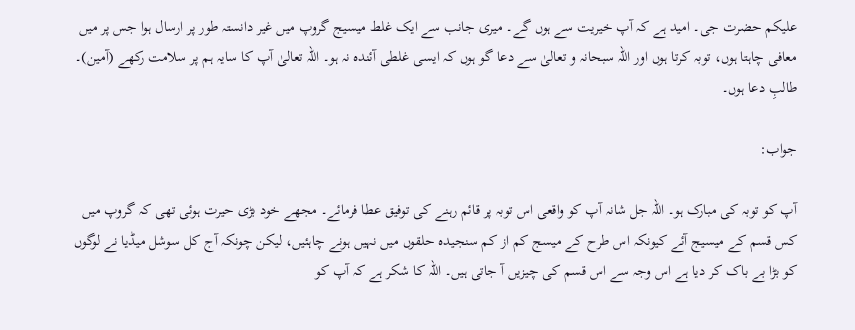علیکم حضرت جی۔ امید ہے کہ آپ خیریت سے ہوں گے۔ میری جانب سے ایک غلط میسیج گروپ میں غیر دانستہ طور پر ارسال ہوا جس پر میں معافی چاہتا ہوں، توبہ کرتا ہوں اور اللہ سبحانہ و تعالیٰ سے دعا گو ہوں کہ ایسی غلطی آئندہ نہ ہو۔ اللہ تعالیٰ آپ کا سایہ ہم پر سلامت رکھے (آمین)۔ طالبِ دعا ہوں۔

جواب:

آپ کو توبہ کی مبارک ہو۔ اللہ جل شانہ آپ کو واقعی اس توبہ پر قائم رہنے کی توفیق عطا فرمائے۔ مجھے خود بڑی حیرت ہوئی تھی کہ گروپ میں کس قسم کے میسیج آئے کیونکہ اس طرح کے میسج کم از کم سنجیدہ حلقوں میں نہیں ہونے چاہئیں، لیکن چونکہ آج کل سوشل میڈیا نے لوگوں کو بڑا بے باک کر دیا ہے اس وجہ سے اس قسم کی چیزیں آ جاتی ہیں۔ اللہ کا شکر ہے کہ آپ کو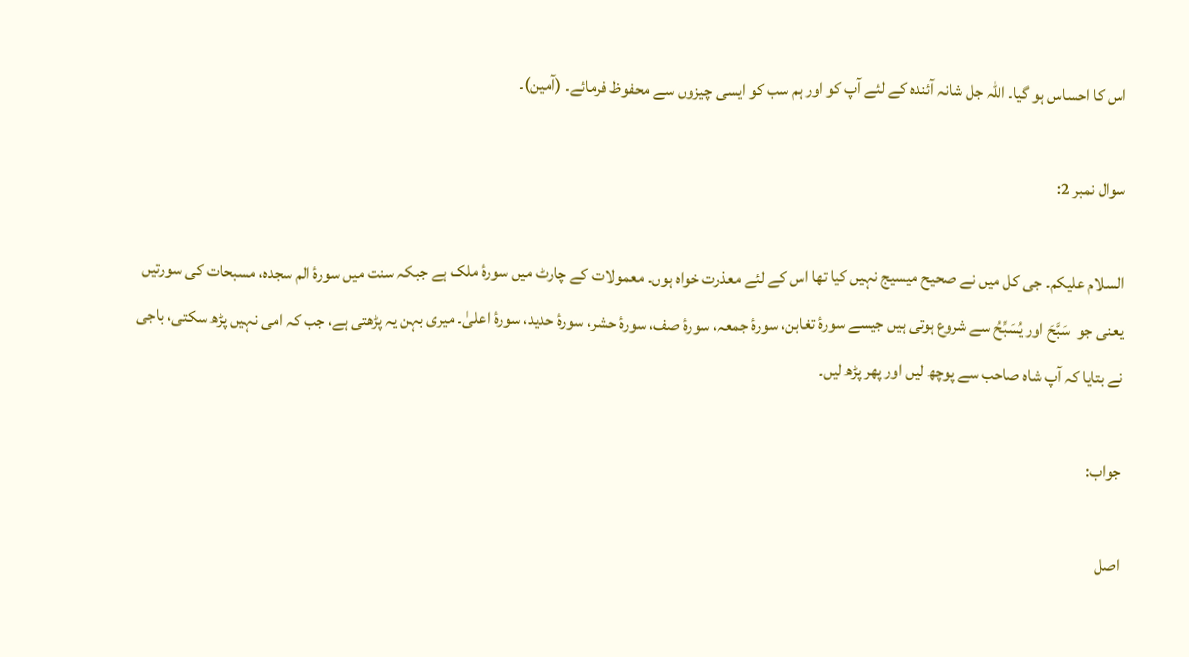اس کا احساس ہو گیا۔ اللہ جل شانہ آئندہ کے لئے آپ کو اور ہم سب کو ایسی چیزوں سے محفوظ فرمائے۔ (آمین)۔

سوال نمبر 2:

السلام علیکم۔ جی کل میں نے صحیح میسیج نہیں کیا تھا اس کے لئے معذرت خواہ ہوں۔ معمولات کے چارٹ میں سورۂ ملک ہے جبکہ سنت میں سورۂ الم سجدہ، مسبحات کی سورتیں یعنی جو  سَبَّحَ اور یُسَبِّحُ سے شروع ہوتی ہیں جیسے سورۂ تغابن، سورۂ جمعہ، سورۂ صف، سورۂ حشر، سورۂ حدید، سورۂ اعلیٰ۔ میری بہن یہ پڑھتی ہے، جب کہ امی نہیں پڑھ سکتی، باجی نے بتایا کہ آپ شاہ صاحب سے پوچھ لیں اور پھر پڑھ لیں۔

جواب:

اصل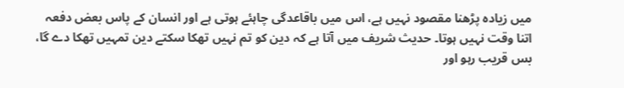میں زیادہ پڑھنا مقصود نہیں ہے، اس میں باقاعدگی چاہئے ہوتی ہے اور انسان کے پاس بعض دفعہ اتنا وقت نہیں ہوتا۔ حدیث شریف میں آتا ہے کہ دین کو تم نہیں تھکا سکتے دین تمہیں تھکا دے گا، بس قریب رہو اور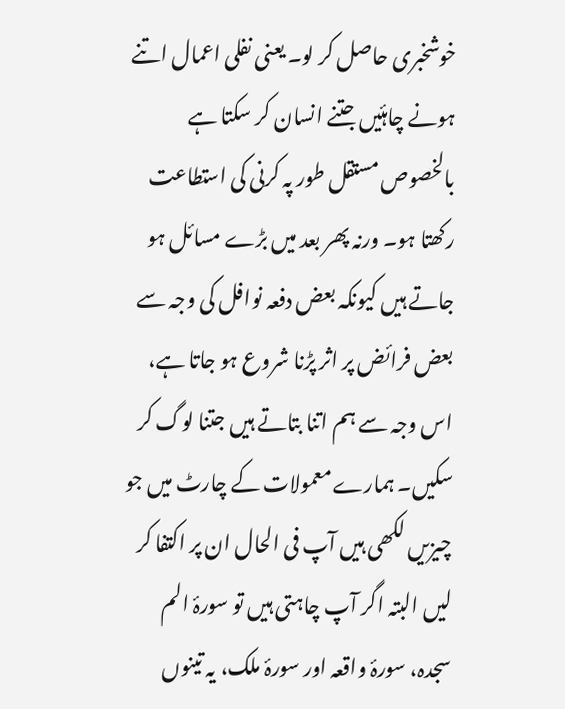خوشخبری حاصل کر لو۔ یعنی نفلی اعمال اتنے ہونے چاہئیں جتنے انسان کر سکتا ہے بالخصوص مستقل طور پہ کرنی کی استطاعت رکھتا ہو۔ ورنہ پھر بعد میں بڑے مسائل ہو جاتے ہیں کیونکہ بعض دفعہ نوافل کی وجہ سے بعض فرائض پر اثر پڑنا شروع ہو جاتا ہے، اس وجہ سے ہم اتنا بتاتے ہیں جتنا لوگ کر سکیں۔ ہمارے معمولات کے چارٹ میں جو چیزیں لکھی ہیں آپ فی الحال ان پر اکتفا کر لیں البتہ اگر آپ چاہتی ہیں تو سورۂ الم سجدہ، سورۂ واقعہ اور سورۂ ملک، یہ تینوں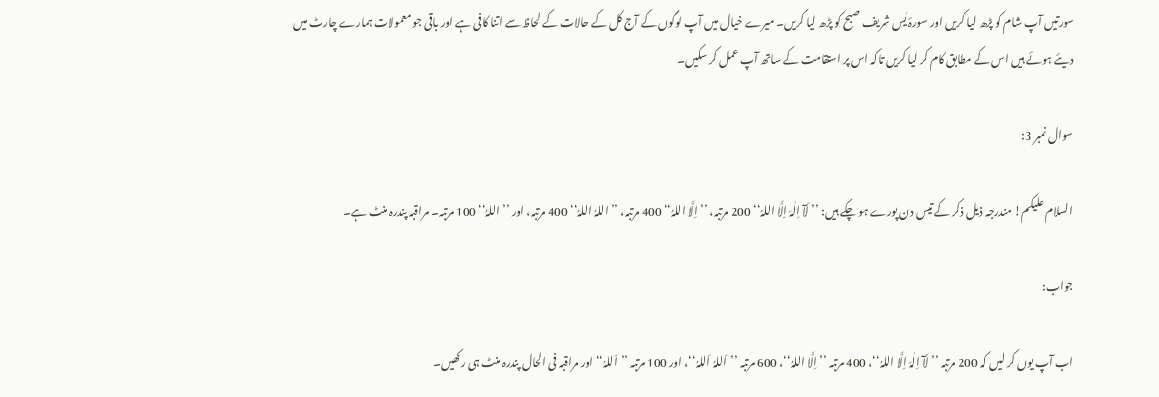سورتیں آپ شام کو پڑھ لیا کریں اور سورۂ یٰس شریف صبح کو پڑھ لیا کریں۔ میرے خیال میں آپ لوگوں کے آج کل کے حالات کے لحاظ سے اتنا کافی ہے اور باقی جو معمولات ہمارے چارٹ میں دیئے ہوئے ہیں اس کے مطابق کام کر لیا کریں تاکہ اس پر استقامت کے ساتھ آپ عمل کر سکیں۔

سوال نمبر 3:

السلام علیکم! مندرجہ ذیل ذکر کے تیس دن پورے ہو چکے ہیں: ’’لَآ اِلٰہَ اِلَّا اللہُ‘‘ 200 مرتبہ، ’’اِلَّا اللہُ‘‘ 400 مرتبہ، ’’اللہُ اللہُ‘‘ 400 مرتبہ، اور ’’اللہُ‘‘ 100 مرتبہ۔ مراقبہ پندرہ منٹ ہے۔

جواب:

اب آپ یوں کر لیں کہ 200 مرتبہ ’’لَآ اِلٰہَ اِلَّا اللہُ‘‘، 400 مرتبہ ’’اِلَّا اللہُ‘‘، 600 مرتبہ ’’اَللہُ اَللہُ‘‘، اور 100 مرتبہ ’’اَللہُ‘‘ اور مراقبہ فی الحال پندرہ منٹ ہی رکھیں۔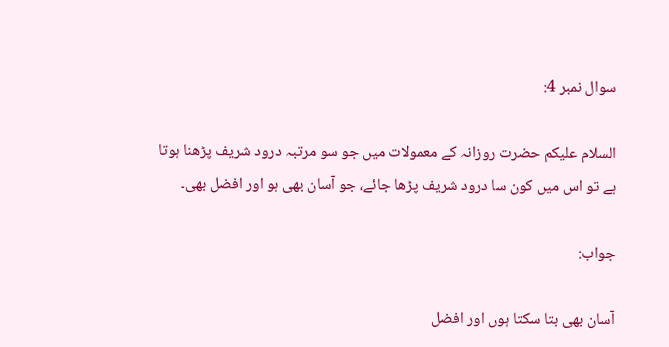سوال نمبر 4:

السلام علیکم حضرت روزانہ کے معمولات میں جو سو مرتبہ درود شریف پڑھنا ہوتا ہے تو اس میں کون سا درود شریف پڑھا جائے، جو آسان بھی ہو اور افضل بھی۔

جواب:

آسان بھی بتا سکتا ہوں اور افضل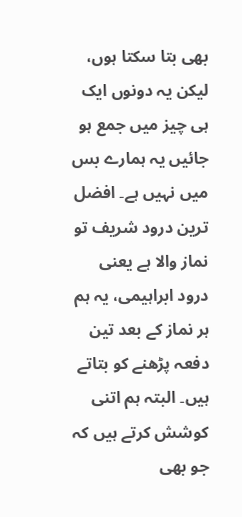بھی بتا سکتا ہوں، لیکن یہ دونوں ایک ہی چیز میں جمع ہو جائیں یہ ہمارے بس میں نہیں ہے۔ افضل ترین درود شریف تو نماز والا ہے یعنی درود ابراہیمی، یہ ہم ہر نماز کے بعد تین دفعہ پڑھنے کو بتاتے ہیں۔ البتہ ہم اتنی کوشش کرتے ہیں کہ جو بھی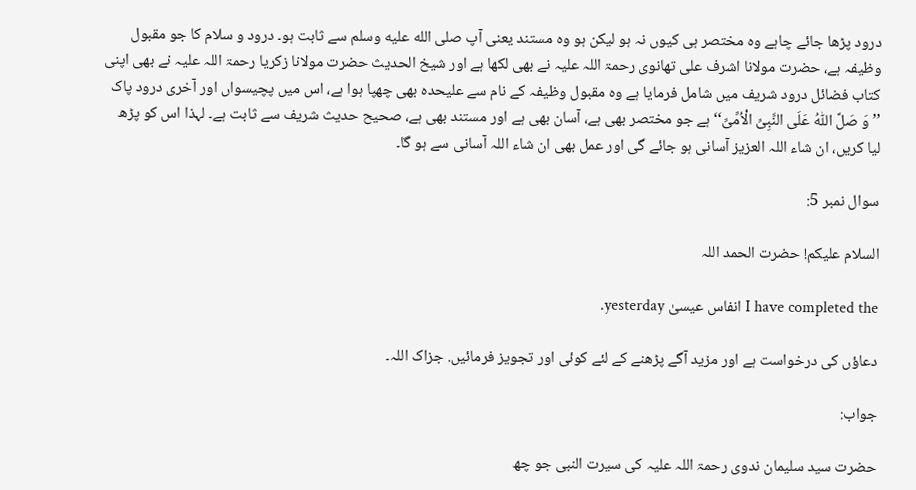درود پڑھا جائے چاہے وہ مختصر ہی کیوں نہ ہو لیکن ہو وہ مستند یعنی آپ صلى الله عليه وسلم سے ثابت ہو۔ درود و سلام کا جو مقبول وظیفہ ہے، حضرت مولانا اشرف علی تھانوی رحمۃ اللہ علیہ نے بھی لکھا ہے اور شیخ الحدیث حضرت مولانا زکریا رحمۃ اللہ علیہ نے بھی اپنی کتاب فضائل درود شریف میں شامل فرمایا ہے وہ مقبول وظیفہ کے نام سے علیحدہ بھی چھپا ہوا ہے، اس میں پچیسواں اور آخری درود پاک ’’وَ صَلَّ اللّٰہُ عَلَی النَّبِیِّ الْاُمِّیِّ‘‘ ہے جو مختصر بھی ہے، آسان بھی ہے اور مستند بھی ہے، صحیح حدیث شریف سے ثابت ہے۔ لہذا اس کو پڑھ لیا کریں، ان شاء اللہ العزیز آسانی ہو جائے گی اور عمل بھی ان شاء اللہ آسانی سے ہو گا۔

سوال نمبر 5:

السلام علیکم! حضرت الحمد اللہ

I have completed the انفاس عیسیٰ yesterday.

دعاؤں کی درخواست ہے اور مزید آگے پڑھنے کے لئے کوئی اور تجویز فرمائیں. جزاک اللہ۔

جواب:

حضرت سید سلیمان ندوی رحمۃ اللہ علیہ کی سیرت النبی جو چھ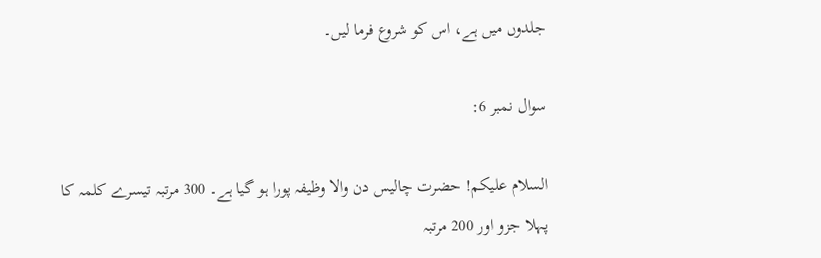جلدوں میں ہے، اس کو شروع فرما لیں۔

سوال نمبر 6:

السلام علیکم! حضرت چالیس دن والا وظیفہ پورا ہو گیا ہے۔ 300 مرتبہ تیسرے کلمہ کا پہلا جزو اور 200 مرتبہ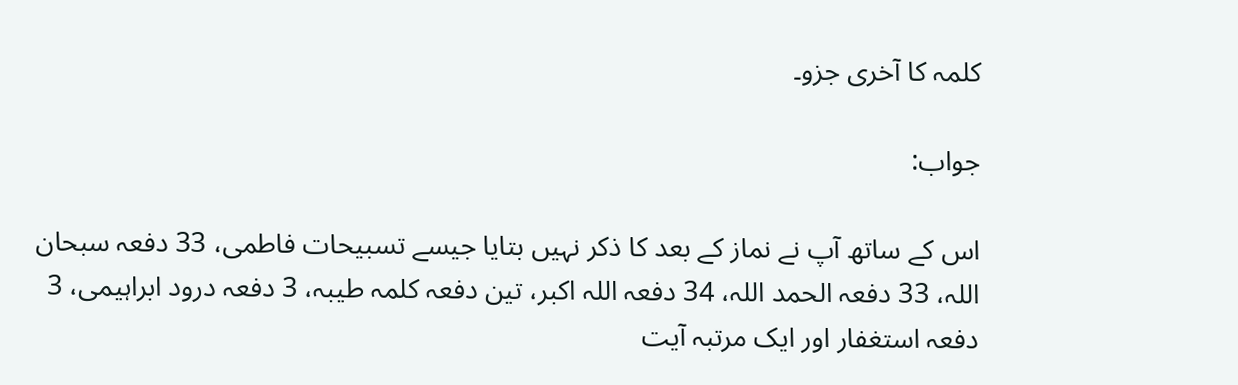کلمہ کا آخری جزو۔

جواب:

اس کے ساتھ آپ نے نماز کے بعد کا ذکر نہیں بتایا جیسے تسبیحات فاطمی، 33 دفعہ سبحان اللہ، 33 دفعہ الحمد اللہ، 34 دفعہ اللہ اکبر، تین دفعہ کلمہ طیبہ، 3 دفعہ درود ابراہیمی، 3 دفعہ استغفار اور ایک مرتبہ آیت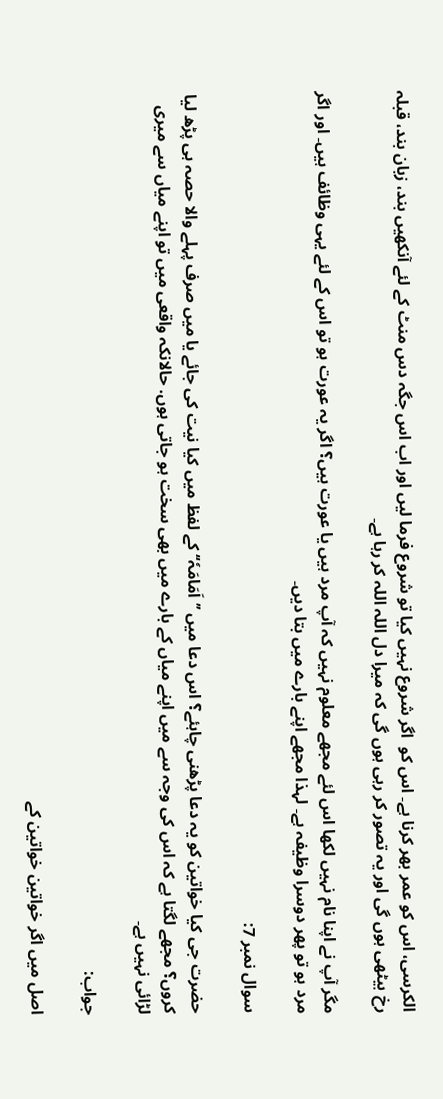الکرسی، اس کو عمر بھر کرنا ہے۔ اس کو  اگر شروع نہیں کیا تو شروع فرما لیں اور اب اس جگہ دس منٹ کے لئے آنکھیں بند، زبان بند، قبلہ رخ بیٹھی ہوں گی اور یہ تصور کر رہی ہوں گی کہ میرا دل اللہ اللہ کر رہا ہے۔

مگر آپ نے اپنا نام نہیں لکھا اس لئے مجھے معلوم نہیں کہ آپ مرد ہیں یا عورت ہیں؟ اگر یہ عورت ہو تو اس کے لئے یہی وظائف ہیں۔ اور اگر مرد ہو تو پھر دوسرا وظیفہ ہے۔ لہذا مجھے اپنے بارے میں بتا دیں۔

سوال نمبر 7:

حضرت جی کیا خواتین کو یہ دعا پڑھنی چاہئے؟ اس دعا میں ’’اَمَامَہٗ‘‘ کے لفظ میں کیا نیت کی جائے یا میں صرف پہلے والا حصہ ہی پڑھ لیا کروں؟ مجھے لگتا ہے کہ اس کی وجہ سے میں اپنے میاں کے بارے میں بھی سخت ہو جاتی ہوں. حالانکہ واقعی میں تو اپنے میاں سے میری لڑائی نہیں ہے۔

جواب:

اصل میں اگر خواتین خواتین کے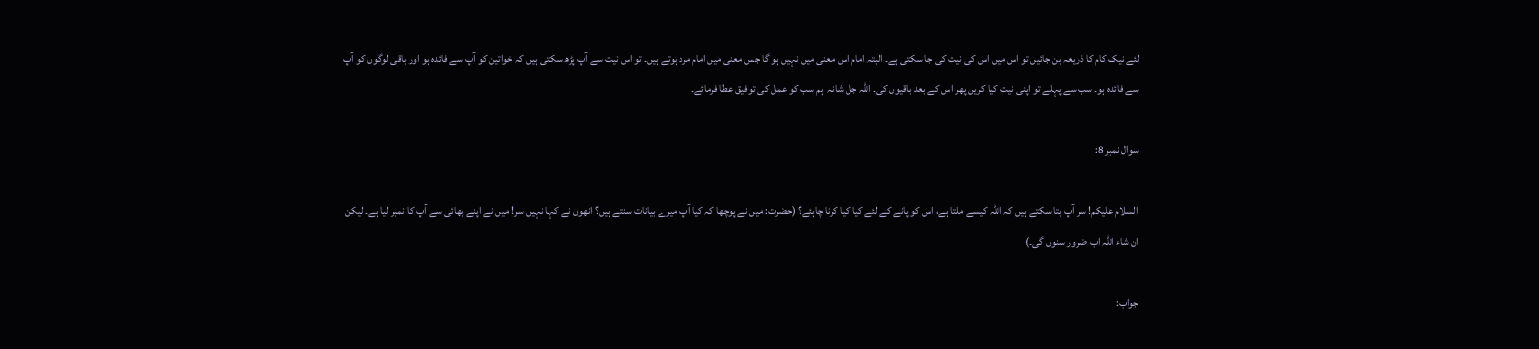لئے نیک کام کا ذریعہ بن جائیں تو اس میں اس کی نیت کی جا سکتی ہے۔ البتہ امام اس معنی میں نہیں ہو گا جس معنی میں امام مرد ہوتے ہیں۔ تو اس نیت سے آپ پڑھ سکتی ہیں کہ خواتین کو آپ سے فائدہ ہو اور باقی لوگوں کو آپ سے فائدہ ہو۔ سب سے پہلے تو اپنی نیت کیا کریں پھر اس کے بعد باقیوں کی۔ اللہ جل شانہ  ہم سب کو عمل کی توفیق عطا فرمائے۔

سوال نمبر 8:

السلام علیکم! سر آپ بتا سکتے ہیں کہ اللہ کیسے ملتا ہے، اس کو پانے کے لئے کیا کیا کرنا چاہئے؟ (حضرت: میں نے پوچھا کہ کیا آپ میرے بیانات سنتے ہیں؟ انھوں نے کہا نہیں سر! میں نے اپنے بھائی سے آپ کا نمبر لیا ہے۔ لیکن ان شاء اللہ اب ضرور سنوں گی۔)

جواب: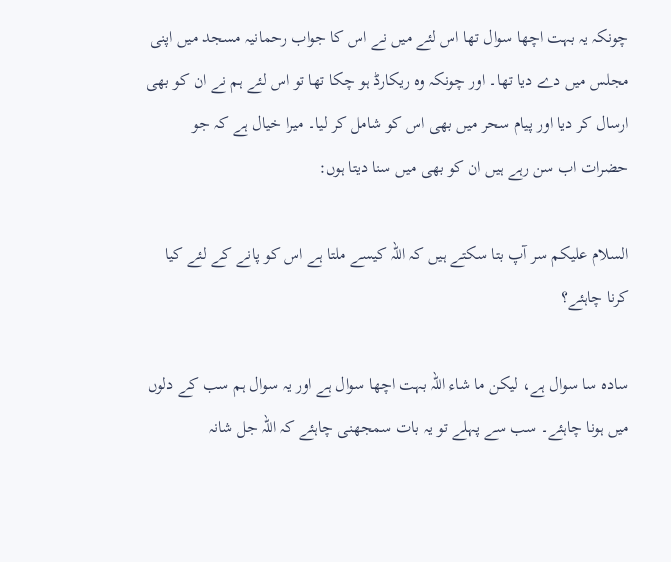چونکہ یہ بہت اچھا سوال تھا اس لئے میں نے اس کا جواب رحمانیہ مسجد میں اپنی مجلس میں دے دیا تھا۔ اور چونکہ وہ ریکارڈ ہو چکا تھا تو اس لئے ہم نے ان کو بھی ارسال کر دیا اور پیام سحر میں بھی اس کو شامل کر لیا۔ میرا خیال ہے کہ جو حضرات اب سن رہے ہیں ان کو بھی میں سنا دیتا ہوں:

السلام علیکم سر آپ بتا سکتے ہیں کہ اللہ کیسے ملتا ہے اس کو پانے کے لئے کیا کرنا چاہئے؟

سادہ سا سوال ہے، لیکن ما شاء اللہ بہت اچھا سوال ہے اور یہ سوال ہم سب کے دلوں میں ہونا چاہئے۔ سب سے پہلے تو یہ بات سمجھنی چاہئے کہ اللہ جل شانہ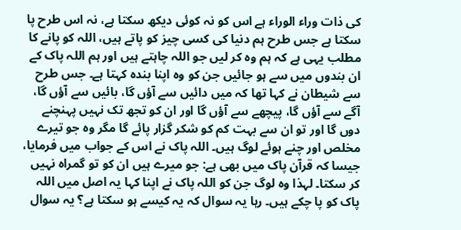کی ذات وراء الوراء ہے اس کو نہ کوئی دیکھ سکتا ہے، نہ اس طرح پا سکتا ہے جس طرح ہم دنیا کی کسی چیز کو پاتے ہیں، اللہ کو پانے کا مطلب یہی ہے کہ ہم وہ کر لیں جو اللہ چاہتے ہیں اور ہم اللہ پاک کے ان بندوں میں سے ہو جائیں جن کو وہ اپنا بندہ کہتا ہے۔ جس طرح سے شیطان نے کہا تھا کہ میں دائیں سے آؤں گا، بائیں سے آؤں گا، آگے سے آؤں گا، پیچھے سے آؤں گا اور ان کو تجھ تک نہیں پہنچنے دوں گا اور تو ان سے بہت کم کو شکر گزار پائے گا مگر وہ جو تیرے مخلص اور چنے ہوئے لوگ ہیں۔ اللہ پاک نے اس کے جواب میں فرمایا، جیسا کہ قرآن پاک میں بھی ہے: جو میرے ہیں ان کو تو گمراہ نہیں کر سکتا۔ لہذا وہ لوگ جن کو اللہ پاک نے اپنا کہا یہ اصل میں اللہ پاک کو پا چکے ہیں۔ رہا یہ سوال کہ یہ کیسے ہو سکتا ہے؟ یہ سوال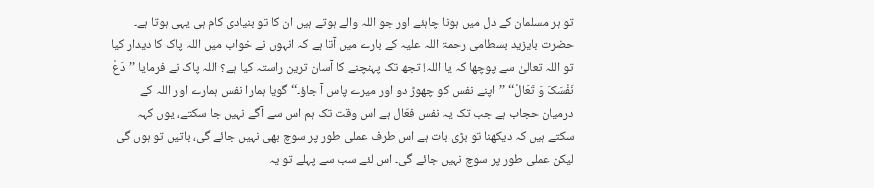تو ہر مسلمان کے دل میں ہونا چاہئے اور جو اللہ والے ہوتے ہیں ان کا تو بنیادی کام ہی یہی ہوتا ہے۔ حضرت بایزید بسطامی رحمۃ اللہ علیہ کے بارے میں آتا ہے کہ انہوں نے خواب میں اللہ پاک کا دیدار کیا تو اللہ تعالیٰ سے پوچھا کہ یا اللہ! تجھ تک پہنچنے کا آسان ترین راستہ کیا ہے؟ اللہ پاک نے فرمایا ’’دَعْ نَفْسَکَ وَ تَعَالْ‘‘ ’’اپنے نفس کو چھوڑ دو اور میرے پاس آ جاؤ۔‘‘ گویا ہمارا نفس ہمارے اور اللہ کے درمیان حجاب ہے جب تک یہ نفس فعّال ہے اس وقت تک ہم اس سے آگے نہیں جا سکتے، یوں کہہ سکتے ہیں کہ دیکھنا تو بڑی بات ہے اس طرف عملی طور پر سوچ بھی نہیں جائے گی، باتیں تو ہوں گی لیکن عملی طور پر سوچ نہیں جائے گی۔ اس لئے سب سے پہلے تو یہ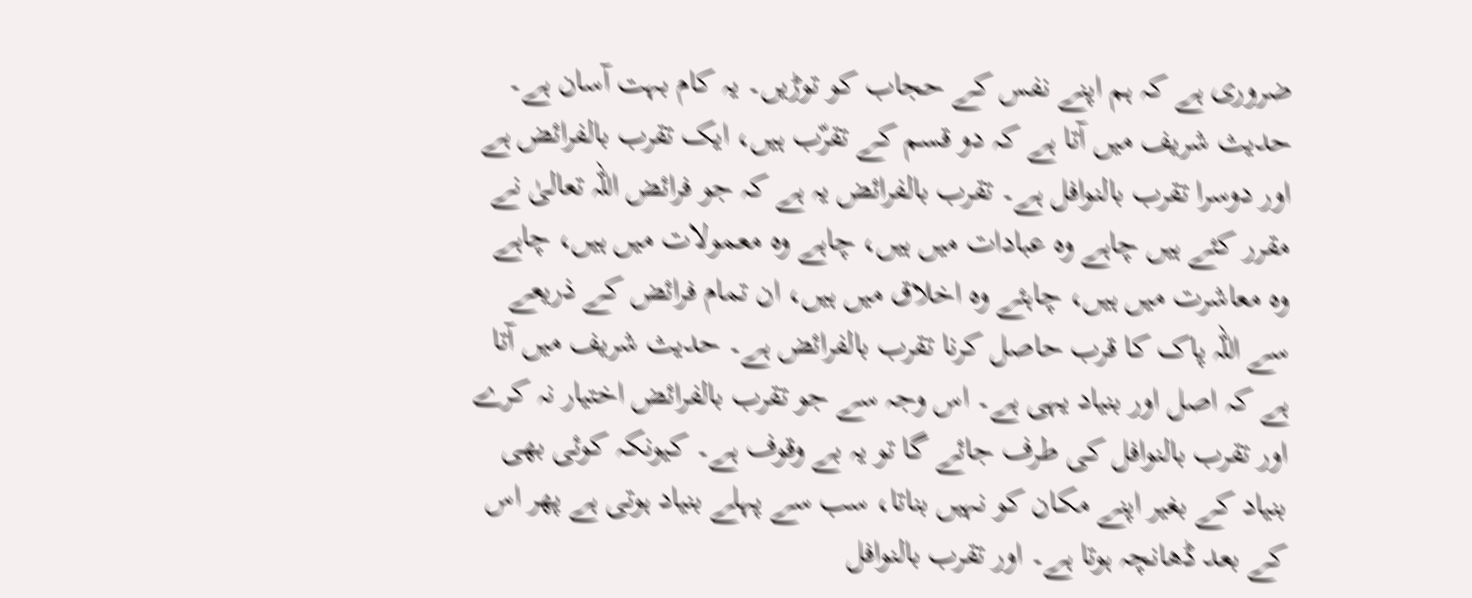ضروری ہے کہ ہم اپنے نفس کے حجاب کو توڑیں۔ یہ کام بہت آسان ہے۔ حدیث شریف میں آتا ہے کہ دو قسم کے تقرّب ہیں، ایک تقرب بالفرائض ہے اور دوسرا تقرب بالنوافل ہے۔ تقرب بالفرائض یہ ہے کہ جو فرائض اللہ تعالیٰ نے مقرر کئے ہیں چاہے وہ عبادات میں ہیں، چاہے وہ معمولات میں ہیں، چاہے وہ معاشرت میں ہیں، چاہئے وہ اخلاق میں ہیں، ان تمام فرائض کے ذریعے سے اللہ پاک کا قرب حاصل کرنا تقرب بالفرائض ہے۔ حدیث شریف میں آتا ہے کہ اصل اور بنیاد یہی ہے۔ اس وجہ سے جو تقرب بالفرائض اختیار نہ کرے اور تقرب بالنوافل کی طرف جائے گا تو یہ بے وقوف ہے۔ کیونکہ کوئی بھی بنیاد کے بغیر اپنے مکان کو نہیں بناتا، سب سے پہلے بنیاد ہوتی ہے پھر اس کے بعد ڈھانچہ ہوتا ہے۔ اور تقرب بالنوافل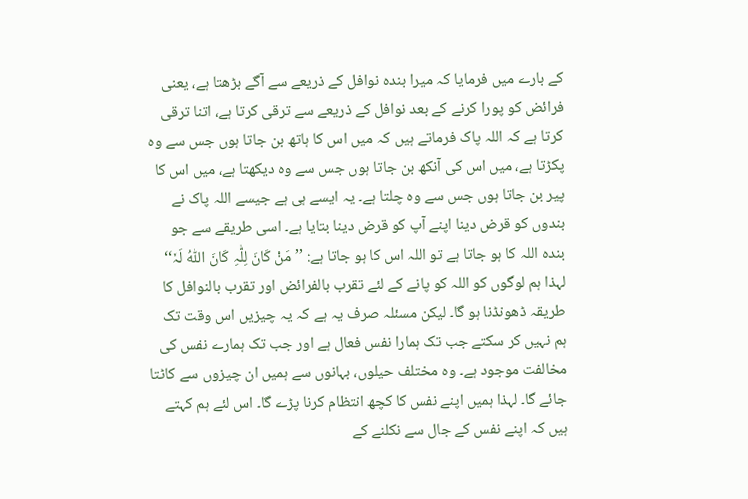کے بارے میں فرمایا کہ میرا بندہ نوافل کے ذریعے سے آگے بڑھتا ہے، یعنی فرائض کو پورا کرنے کے بعد نوافل کے ذریعے سے ترقی کرتا ہے، اتنا ترقی کرتا ہے کہ اللہ پاک فرماتے ہیں کہ میں اس کا ہاتھ بن جاتا ہوں جس سے وہ پکڑتا ہے، میں اس کی آنکھ بن جاتا ہوں جس سے وہ دیکھتا ہے، میں اس کا پیر بن جاتا ہوں جس سے وہ چلتا ہے۔ یہ ایسے ہی ہے جیسے اللہ پاک نے بندوں کو قرض دینا اپنے آپ کو قرض دینا بتایا ہے۔ اسی طریقے سے جو بندہ اللہ کا ہو جاتا ہے تو اللہ اس کا ہو جاتا ہے: ’’مَنْ کَانَ لِلّٰہِ کَانَ اللّٰہُ لَہٗ‘‘ لہذا ہم لوگوں کو اللہ کو پانے کے لئے تقرب بالفرائض اور تقرب بالنوافل کا طریقہ ڈھونڈنا ہو گا۔ لیکن مسئلہ صرف یہ ہے کہ یہ چیزیں اس وقت تک ہم نہیں کر سکتے جب تک ہمارا نفس فعال ہے اور جب تک ہمارے نفس کی مخالفت موجود ہے۔ وہ مختلف حیلوں، بہانوں سے ہمیں ان چیزوں سے کاٹتا جائے گا۔ لہذا ہمیں اپنے نفس کا کچھ انتظام کرنا پڑے گا۔ اس لئے ہم کہتے ہیں کہ اپنے نفس کے جال سے نکلنے کے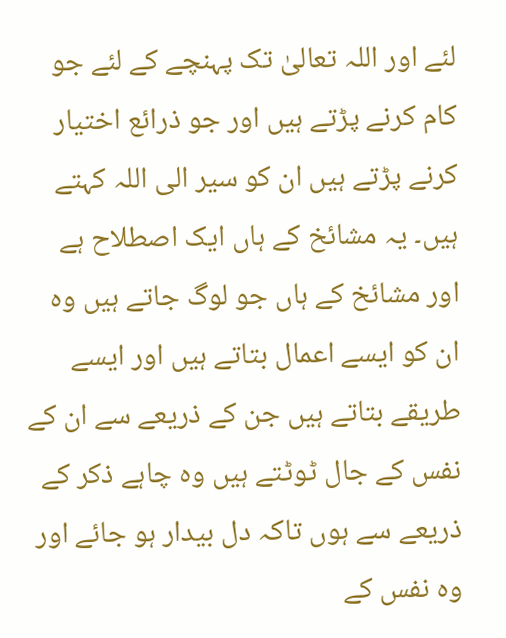لئے اور اللہ تعالیٰ تک پہنچے کے لئے جو کام کرنے پڑتے ہیں اور جو ذرائع اختیار کرنے پڑتے ہیں ان کو سیر الی اللہ کہتے ہیں۔ یہ مشائخ کے ہاں ایک اصطلاح ہے اور مشائخ کے ہاں جو لوگ جاتے ہیں وہ ان کو ایسے اعمال بتاتے ہیں اور ایسے طریقے بتاتے ہیں جن کے ذریعے سے ان کے نفس کے جال ٹوٹتے ہیں وہ چاہے ذکر کے ذریعے سے ہوں تاکہ دل بیدار ہو جائے اور وہ نفس کے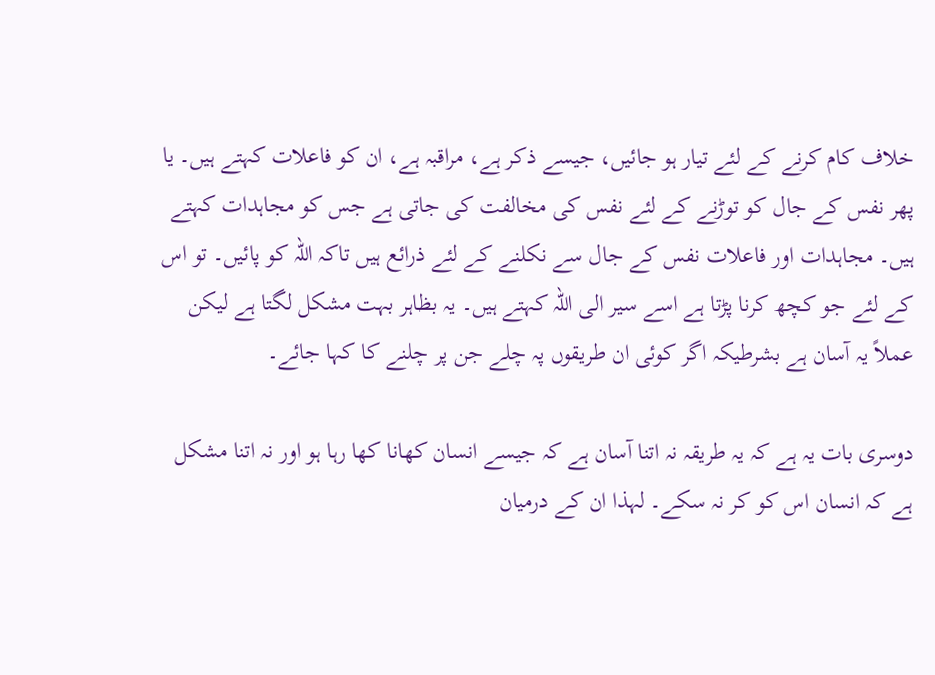خلاف کام کرنے کے لئے تیار ہو جائیں، جیسے ذکر ہے، مراقبہ ہے، ان کو فاعلات کہتے ہیں۔ یا پھر نفس کے جال کو توڑنے کے لئے نفس کی مخالفت کی جاتی ہے جس کو مجاہدات کہتے ہیں۔ مجاہدات اور فاعلات نفس کے جال سے نکلنے کے لئے ذرائع ہیں تاکہ اللہ کو پائیں۔ تو اس کے لئے جو کچھ کرنا پڑتا ہے اسے سیر الی اللہ کہتے ہیں۔ یہ بظاہر بہت مشکل لگتا ہے لیکن عملاً یہ آسان ہے بشرطیکہ اگر کوئی ان طریقوں پہ چلے جن پر چلنے کا کہا جائے۔

دوسری بات یہ ہے کہ یہ طریقہ نہ اتنا آسان ہے کہ جیسے انسان کھانا کھا رہا ہو اور نہ اتنا مشکل ہے کہ انسان اس کو کر نہ سکے۔ لہذا ان کے درمیان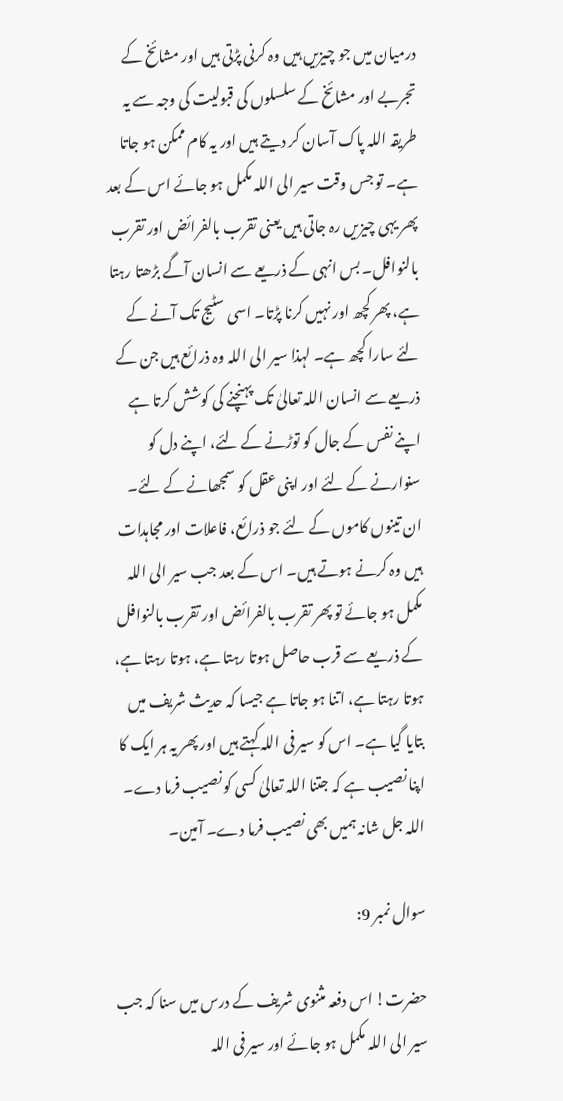درمیان میں جو چیزیں ہیں وہ کرنی پڑتی ہیں اور مشائخ کے تجربے اور مشائخ کے سلسلوں کی قبولیت کی وجہ سے یہ طریقہ اللہ پاک آسان کر دیتے ہیں اور یہ کام ممکن ہو جاتا ہے۔ تو جس وقت سیر الی اللہ مکمل ہو جائے اس کے بعد پھر یہی چیزیں رہ جاتی ہیں یعنی تقرب بالفرائض اور تقرب بالنوافل۔ بس انہی کے ذریعے سے انسان آگے بڑھتا رہتا ہے، پھر کچھ اور نہیں کرنا پڑتا۔ اسی سٹیج تک آنے کے لئے سارا کچھ ہے۔ لہذا سیر الی اللہ وہ ذرائع ہیں جن کے ذریعے سے انسان اللہ تعالیٰ تک پہنچنے کی کوشش کرتا ہے اپنے نفس کے جال کو توڑنے کے لئے، اپنے دل کو سنوارنے کے لئے اور اپنی عقل کو سمجھانے کے لئے۔ ان تینوں کاموں کے لئے جو ذرائع، فاعلات اور مجاہدات ہیں وہ کرنے ہوتے ہیں۔ اس کے بعد جب سیر الی اللہ مکمل ہو جائے تو پھر تقرب بالفرائض اور تقرب بالنوافل کے ذریعے سے قرب حاصل ہوتا رہتا ہے، ہوتا رہتا ہے، ہوتا رہتا ہے، اتنا ہو جاتا ہے جیسا کہ حدیث شریف میں بتایا گیا ہے۔ اس کو سیر فی اللہ کہتے ہیں اور پھر یہ ہر ایک کا اپنا نصیب ہے کہ جتنا اللہ تعالیٰ کسی کو نصیب فرما دے۔ اللہ جل شانہ ہمیں بھی نصیب فرما دے۔ آمین۔

سوال نمبر 9:

حضرت! اس دفعہ مثنوی شریف کے درس میں سنا کہ جب سیر الی اللہ مکمل ہو جائے اور سیر فی اللہ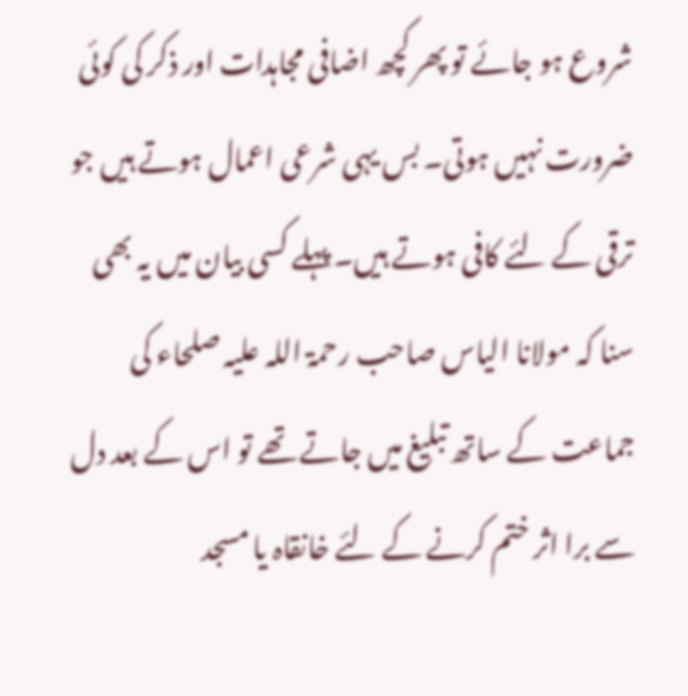شروع ہو جائے تو پھر کچھ اضافی مجاہدات اور ذکر کی کوئی ضرورت نہیں ہوتی۔ بس یہی شرعی اعمال ہوتے ہیں جو ترقی کے لئے کافی ہوتے ہیں۔ پہلے کسی بیان میں یہ بھی سنا کہ مولانا الیاس صاحب رحمۃ اللہ علیہ صلحاء کی جماعت کے ساتھ تبلیغ میں جاتے تھے تو اس کے بعد دل سے برا اثر ختم کرنے کے لئے خانقاہ یا مسجد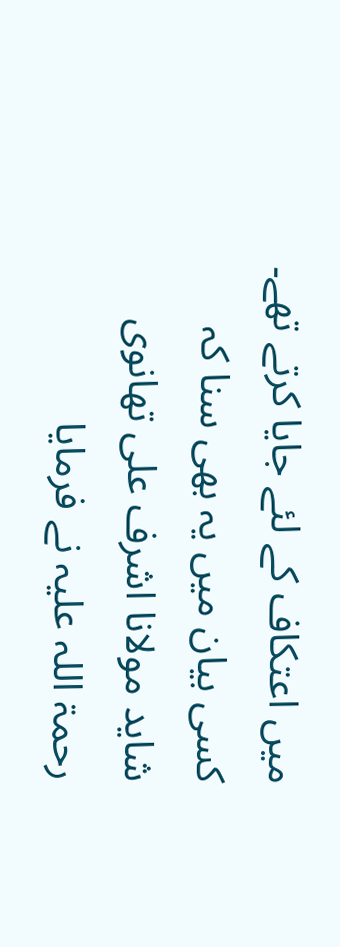میں اعتکاف کے لئے جایا کرتے تھے۔ کسی بیان میں یہ بھی سنا کہ شاید مولانا اشرف علی تھانوی رحمۃ اللہ علیہ نے فرمایا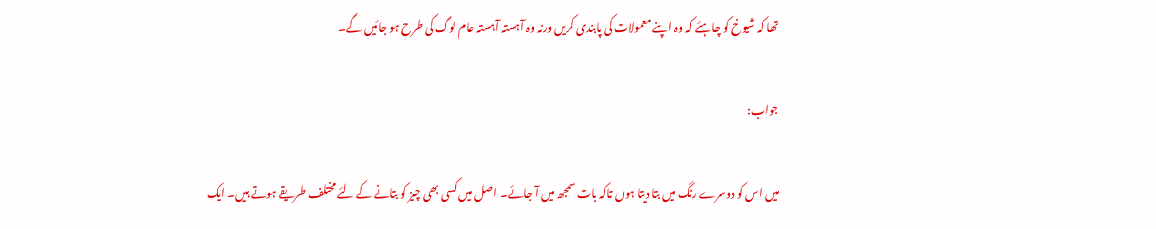تھا کہ شیوخ کو چاہئے کہ وہ اپنے معمولات کی پابندی کریں ورنہ وہ آہستہ آہستہ عام لوگ کی طرح ہو جائیں گے۔

جواب:

میں اس کو دوسرے رنگ میں بتا دیتا ہوں تاکہ بات سمجھ میں آ جائے۔ اصل میں کسی بھی چیز کو بتانے کے لئے مختلف طریقے ہوتے ہیں۔ ایک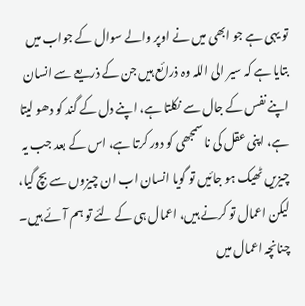تو یہی ہے جو ابھی میں نے اوپر والے سوال کے جواب میں بتایا ہے کہ سیر الی اللہ وہ ذرائع ہیں جن کے ذریعے سے انسان اپنے نفس کے جال سے نکلتا ہے، اپنے دل کے گند کو دھو لیتا ہے، اپنی عقل کی نا سمجھی کو دور کرتا ہے، اس کے بعد جب یہ چیزیں ٹھیک ہو جائیں تو گویا انسان اب ان چیزوں سے بچ گیا، لیکن اعمال تو کرنے ہیں، اعمال ہی کے لئے تو ہم آئے ہیں۔ چنانچہ اعمال میں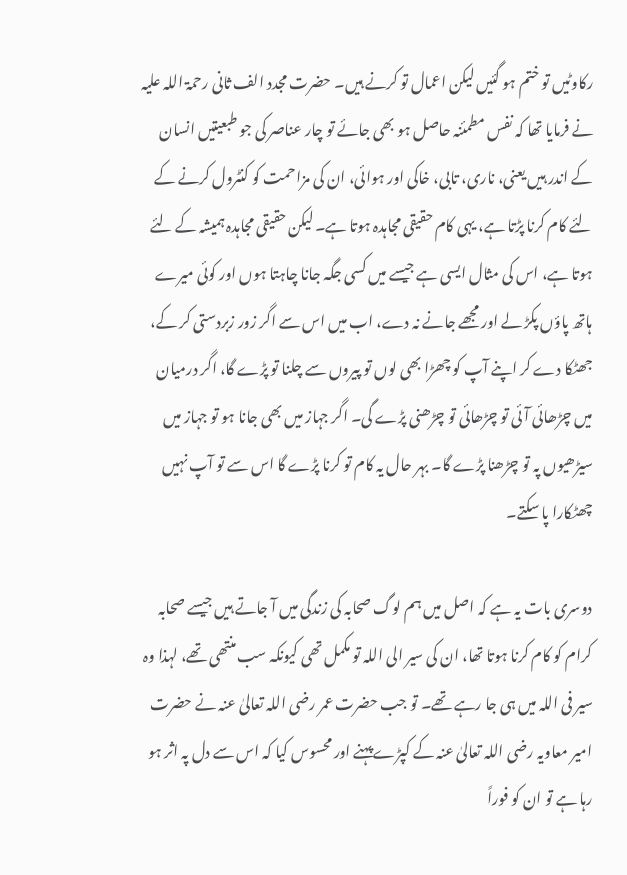رکاوٹیں تو ختم ہو گئیں لیکن اعمال تو کرنے ہیں۔ حضرت مجدد الف ثانی رحمۃ اللہ علیہ نے فرمایا تھا کہ نفس مطمئنہ حاصل ہو بھی جائے تو چار عناصر کی جو طبعیتیں انسان کے اندر ہیں یعنی، ناری، تابی، خاکی اور ہوائی، ان کی مزاحمت کو کنٹرول کرنے کے لئے کام کرنا پڑتا ہے، یہی کام حقیقی مجاہدہ ہوتا ہے۔ لیکن حقیقی مجاہدہ ہمیشہ کے لئے ہوتا ہے، اس کی مثال ایسی ہے جیسے میں کسی جگہ جانا چاہتا ہوں اور کوئی میرے ہاتھ پاؤں پکڑ لے اور مجھے جانے نہ دے، اب میں اس سے اگر زور زبردستی کر کے، جھٹکا دے کر اپنے آپ کو چھڑا بھی لوں تو پیروں سے چلنا تو پڑے گا، اگر درمیان میں چڑھائی آئی تو چڑھائی تو چڑھنی پڑے گی۔ اگر جہاز میں بھی جانا ہو تو جہاز میں سیڑھیوں پہ تو چڑھنا پڑے گا۔ بہر حال یہ کام تو کرنا پڑے گا اس سے تو آپ نہیں چھٹکارا پا سکتے۔

دوسری بات یہ ہے کہ اصل میں ہم لوگ صحابہ کی زندگی میں آ جاتے ہیں جیسے صحابہ کرام کو کام کرنا ہوتا تھا، ان کی سیر الی اللہ تو مکمل تھی کیونکہ سب منتھی تھے، لہذا وہ سیر فی اللہ میں ہی جا رہے تھے۔ تو جب حضرت عمر رضی اللہ تعالیٰ عنہ نے حضرت امیر معاویہ رضی اللہ تعالیٰ عنہ کے کپڑے پہنے اور محسوس کیا کہ اس سے دل پہ اثر ہو رہا ہے تو ان کو فوراً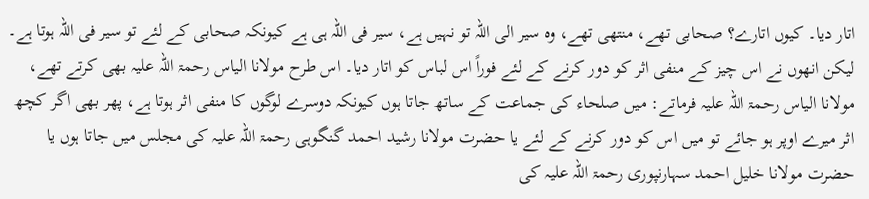اتار دیا۔ کیوں اتارے؟ صحابی تھے، منتھی تھے، وہ سیر الی اللہ تو نہیں ہے، سیر فی اللہ ہی ہے کیونکہ صحابی کے لئے تو سیر فی اللہ ہوتا ہے۔ لیکن انھوں نے اس چیز کے منفی اثر کو دور کرنے کے لئے فوراً اس لباس کو اتار دیا۔ اس طرح مولانا الیاس رحمۃ اللہ علیہ بھی کرتے تھے، مولانا الیاس رحمۃ اللہ علیہ فرماتے: میں صلحاء کی جماعت کے ساتھ جاتا ہوں کیونکہ دوسرے لوگوں کا منفی اثر ہوتا ہے، پھر بھی اگر کچھ اثر میرے اوپر ہو جائے تو میں اس کو دور کرنے کے لئے یا حضرت مولانا رشید احمد گنگوہی رحمۃ اللہ علیہ کی مجلس میں جاتا ہوں یا حضرت مولانا خلیل احمد سہارنپوری رحمۃ اللہ علیہ کی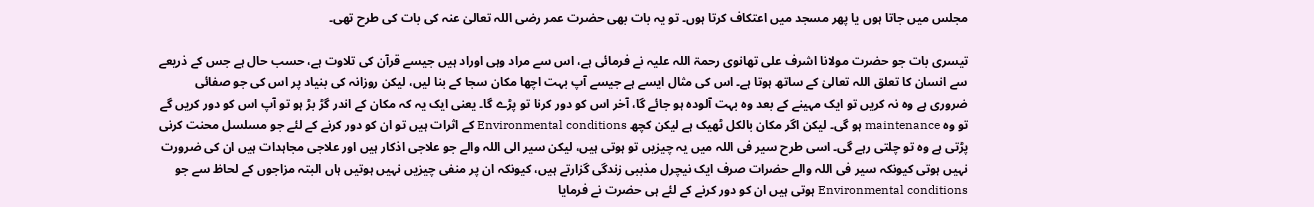مجلس میں جاتا ہوں یا پھر مسجد میں اعتکاف کرتا ہوں۔ تو یہ بات بھی حضرت عمر رضی اللہ تعالیٰ عنہ کی بات کی طرح تھی۔

تیسری بات جو حضرت مولانا اشرف علی تھانوی رحمۃ اللہ علیہ نے فرمائی ہے، اس سے مراد وہی اوراد ہیں جیسے قرآن کی تلاوت ہے، حسب حال ہے جس کے ذریعے سے انسان کا تعلق اللہ تعالیٰ کے ساتھ ہوتا ہے۔ اس کی مثال ایسے ہے جیسے آپ بہت اچھا مکان سجا کے بنا لیں، لیکن روزانہ کی بنیاد پر اس کی جو صفائی ضروری ہے وہ نہ کریں تو ایک مہینے کے بعد وہ بہت آلودہ ہو جائے گا، آخر اس کو دور کرنا تو پڑے گا۔ یعنی ایک یہ کہ مکان کے اندر گڑ بڑ ہو تو آپ اس کو دور کریں گے تو وہ maintenance ہو گی۔ لیکن اگر مکان بالکل ٹھیک ہے لیکن کچھ Environmental conditions کے اثرات ہیں تو ان کو دور کرنے کے لئے جو مسلسل محنت کرنی پڑتی ہے وہ تو چلتی رہے گی۔ اسی طرح سیر فی اللہ میں یہ چیزیں تو ہوتی ہیں، لیکن سیر الی اللہ والے جو علاجی اذکار ہیں اور علاجی مجاہدات ہیں ان کی ضرورت نہیں ہوتی کیونکہ سیر فی اللہ والے حضرات صرف ایک نیچرل مذببی زندگی گزارتے ہیں، کیونکہ ان پر منفی چیزیں نہیں ہوتیں ہاں البتہ مزاجوں کے لحاظ سے جو Environmental conditions ہوتی ہیں ان کو دور کرنے کے لئے ہی حضرت نے فرمایا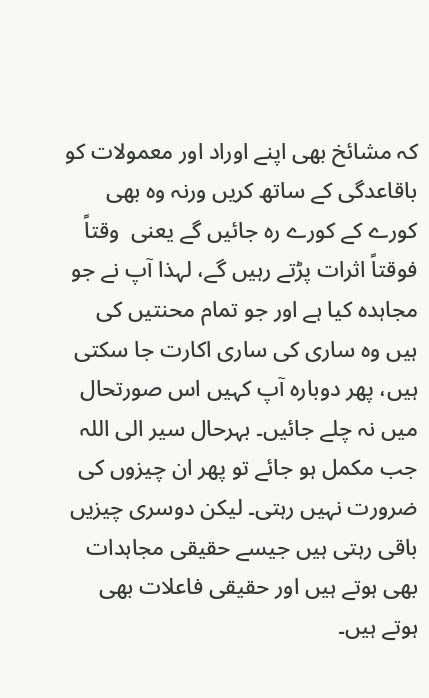کہ مشائخ بھی اپنے اوراد اور معمولات کو باقاعدگی کے ساتھ کریں ورنہ وہ بھی کورے کے کورے رہ جائیں گے یعنی  وقتاً فوقتاً اثرات پڑتے رہیں گے، لہذا آپ نے جو مجاہدہ کیا ہے اور جو تمام محنتیں کی ہیں وہ ساری کی ساری اکارت جا سکتی ہیں، پھر دوبارہ آپ کہیں اس صورتحال میں نہ چلے جائیں۔ بہرحال سیر الی اللہ جب مکمل ہو جائے تو پھر ان چیزوں کی ضرورت نہیں رہتی۔ لیکن دوسری چیزیں باقی رہتی ہیں جیسے حقیقی مجاہدات بھی ہوتے ہیں اور حقیقی فاعلات بھی ہوتے ہیں۔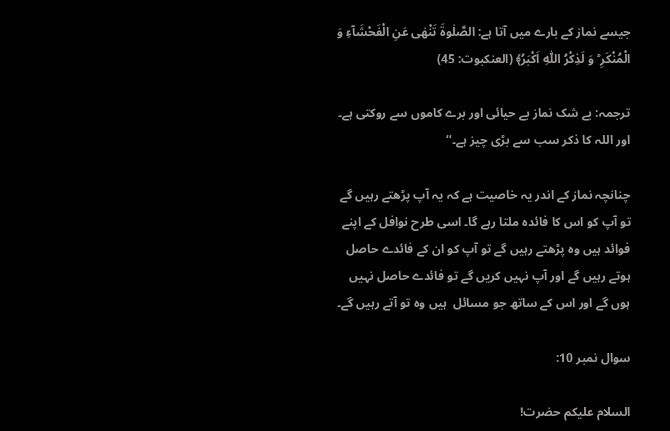جیسے نماز کے بارے میں آتا ہے: الصَّلٰوةَ تَنْهٰی عَنِ الْفَحْشَآءِ وَ الْمُنْكَرِ ؕ وَ لَذِكْرُ اللّٰهِ اَكْبَرُ﴾ (العنکبوت: 45)

ترجمہ: بے شک نماز بے حیائی اور برے کاموں سے روکتی ہے۔ اور اللہ کا ذکر سب سے بڑی چیز ہے۔‘‘

چنانچہ نماز کے اندر یہ خاصیت ہے کہ یہ آپ پڑھتے رہیں گے تو آپ کو اس کا فائدہ ملتا رہے گا۔ اسی طرح نوافل کے اپنے فوائد ہیں وہ پڑھتے رہیں گے تو آپ کو ان کے فائدے حاصل ہوتے رہیں گے اور آپ نہیں کریں گے تو فائدے حاصل نہیں ہوں گے اور اس کے ساتھ جو مسائل  ہیں وہ تو آتے رہیں گے۔

سوال نمبر 10:

السلام علیکم حضرت!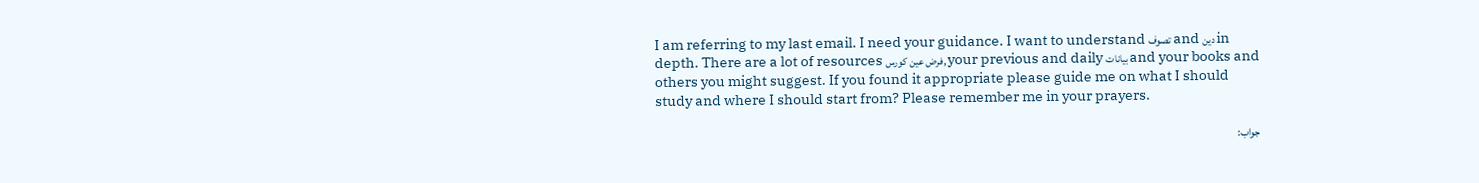I am referring to my last email. I need your guidance. I want to understand تصوف and دین in depth. There are a lot of resources فرض عین کورس, your previous and daily بیانات and your books and others you might suggest. If you found it appropriate please guide me on what I should study and where I should start from? Please remember me in your prayers.

جواب: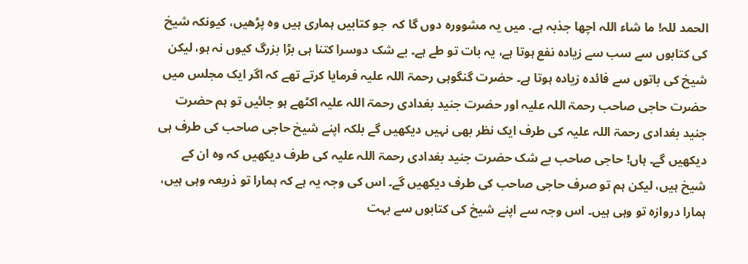الحمد للہ! ما شاء اللہ اچھا جذبہ ہے. میں یہ مشوورہ دوں گا کہ  جو کتابیں ہماری ہیں وہ پڑھیں، کیونکہ شیخ کی کتابوں سے سب سے زیادہ نفع ہوتا ہے، یہ بات تو طے ہے۔ بے شک دوسرا کتنا ہی بڑا بزرگ کیوں نہ ہو، لیکن شیخ کی باتوں سے فائدہ زیادہ ہوتا ہے۔ حضرت گنگوہی رحمۃ اللہ علیہ فرمایا کرتے تھے کہ اگر ایک مجلس میں حضرت حاجی صاحب رحمۃ اللہ علیہ اور حضرت جنید بغدادی رحمۃ اللہ علیہ اکٹھے ہو جائیں تو ہم حضرت جنید بغدادی رحمۃ اللہ علیہ کی طرف ایک نظر بھی نہیں دیکھیں گے بلکہ اپنے شیخ حاجی صاحب کی طرف ہی دیکھیں گے۔ ہاں! حاجی صاحب بے شک حضرت جنید بغدادی رحمۃ اللہ علیہ کی طرف دیکھیں کہ وہ ان کے شیخ ہیں، لیکن ہم تو صرف حاجی صاحب کی طرف دیکھیں گے۔ اس کی وجہ یہ ہے کہ ہمارا تو ذریعہ وہی ہیں، ہمارا دروازہ تو وہی ہیں۔ اس وجہ سے اپنے شیخ کی کتابوں سے بہت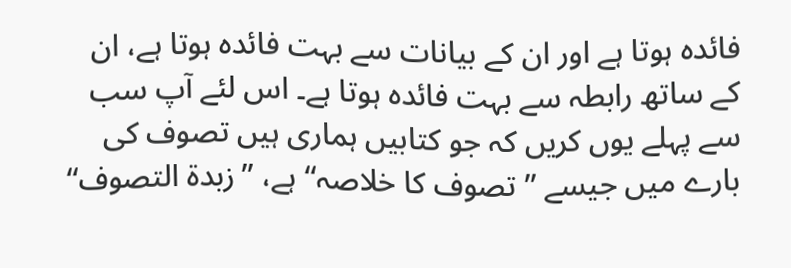فائدہ ہوتا ہے اور ان کے بیانات سے بہت فائدہ ہوتا ہے، ان کے ساتھ رابطہ سے بہت فائدہ ہوتا ہے۔ اس لئے آپ سب سے پہلے یوں کریں کہ جو کتابیں ہماری ہیں تصوف کی بارے میں جیسے ’’تصوف کا خلاصہ‘‘ ہے، ’’زبدۃ التصوف‘‘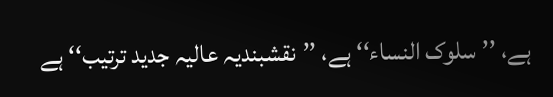ہے، ’’سلوک النساء‘‘ ہے، ’’نقشبندیہ عالیہ جدید ترتیب‘‘ ہے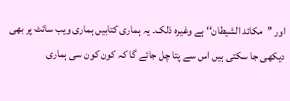اور ’’مکائد الشیطان‘‘ ہے وغیرہ ذلک۔ یہ ہماری کتابیں ہماری ویب سائٹ پر بھی دیکھی جا سکتی ہیں اس سے پتا چل جائے گا کہ کون کون سی ہماری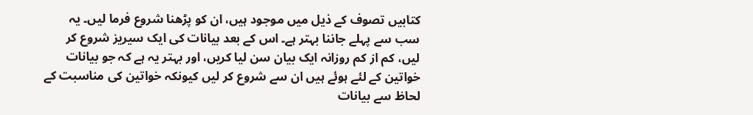کتابیں تصوف کے ذیل میں موجود ہیں، ان کو پڑھنا شروع فرما لیں۔ یہ سب سے پہلے جاننا بہتر ہے۔ اس کے بعد بیانات کی ایک سیریز شروع کر لیں، کم از کم روزانہ ایک بیان سن لیا کریں، اور بہتر یہ ہے کہ جو بیانات خواتین کے لئے ہوئے ہیں ان سے شروع کر لیں کیونکہ خواتین کی مناسبت کے لحاظ سے بیانات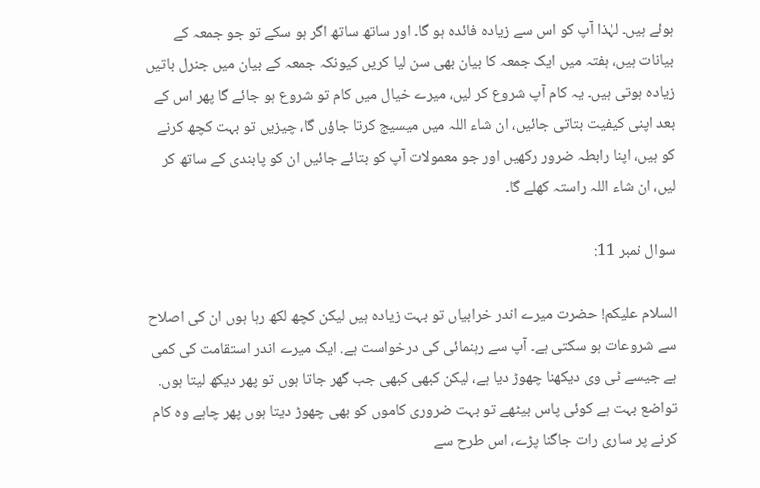ہوئے ہیں۔ لہٰذا آپ کو اس سے زیادہ فائدہ ہو گا۔ اور ساتھ ساتھ اگر ہو سکے تو جو جمعہ کے بیانات ہیں، ہفتہ میں ایک جمعہ کا بیان بھی سن لیا کریں کیونکہ جمعہ کے بیان میں جنرل باتیں زیادہ ہوتی ہیں۔ یہ کام آپ شروع کر لیں، میرے خیال میں کام تو شروع ہو جائے گا پھر اس کے بعد اپنی کیفیت بتاتی جائیں، ان شاء اللہ میں میسیج کرتا جاؤں گا، چیزیں تو بہت کچھ کرنے کو ہیں، اپنا رابطہ ضرور رکھیں اور جو معمولات آپ کو بتائے جائیں ان کو پابندی کے ساتھ کر لیں، ان شاء اللہ راستہ کھلے گا۔

سوال نمبر 11:

السلام علیکم! حضرت میرے اندر خرابیاں تو بہت زیادہ ہیں لیکن کچھ لکھ رہا ہوں ان کی اصلاح سے شروعات ہو سکتی ہے۔ آپ سے رہنمائی کی درخواست ہے. ایک میرے اندر استقامت کی کمی ہے جیسے ٹی وی دیکھنا چھوڑ دیا ہے، لیکن کبھی کبھی جب گھر جاتا ہوں تو پھر دیکھ لیتا ہوں. تواضع بہت ہے کوئی پاس بیٹھے تو بہت ضروری کاموں کو بھی چھوڑ دیتا ہوں پھر چاہے وہ کام کرنے پر ساری رات جاگنا پڑے، اس طرح سے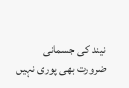نیند کی جسمانی ضرورت بھی پوری نہیں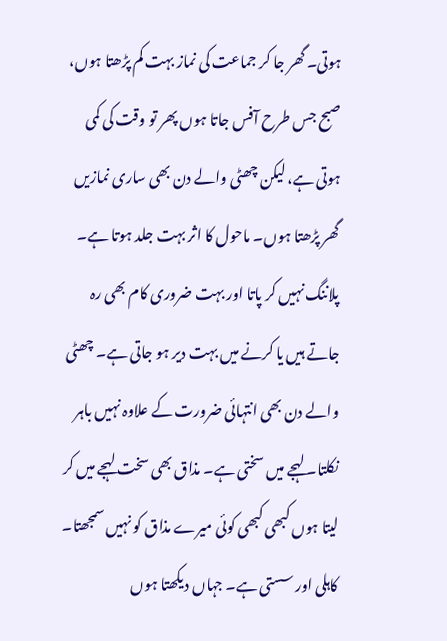ہوتی۔ گھر جا کر جماعت کی نماز بہت کم پڑھتا ہوں، صبح جس طرح آفس جاتا ہوں پھر تو وقت کی کمی ہوتی ہے، لیکن چھٹی والے دن بھی ساری نمازیں گھر پڑھتا ہوں۔ ماحول کا اثر بہت جلد ہوتا ہے۔ پلاننگ نہیں کر پاتا اور بہت ضروری کام بھی رہ جاتے ہیں یا کرنے میں بہت دیر ہو جاتی ہے۔ چھٹی والے دن بھی انتہائی ضرورت کے علاوہ نہیں باہر نکلتا۔ لہجے میں سختی ہے۔ مذاق بھی سخت لہجے میں کر لیتا ہوں کبھی کبھی کوئی میرے مذاق کو نہیں سمجھتا۔ کاہلی اور سستی ہے۔ جہاں دیکھتا ہوں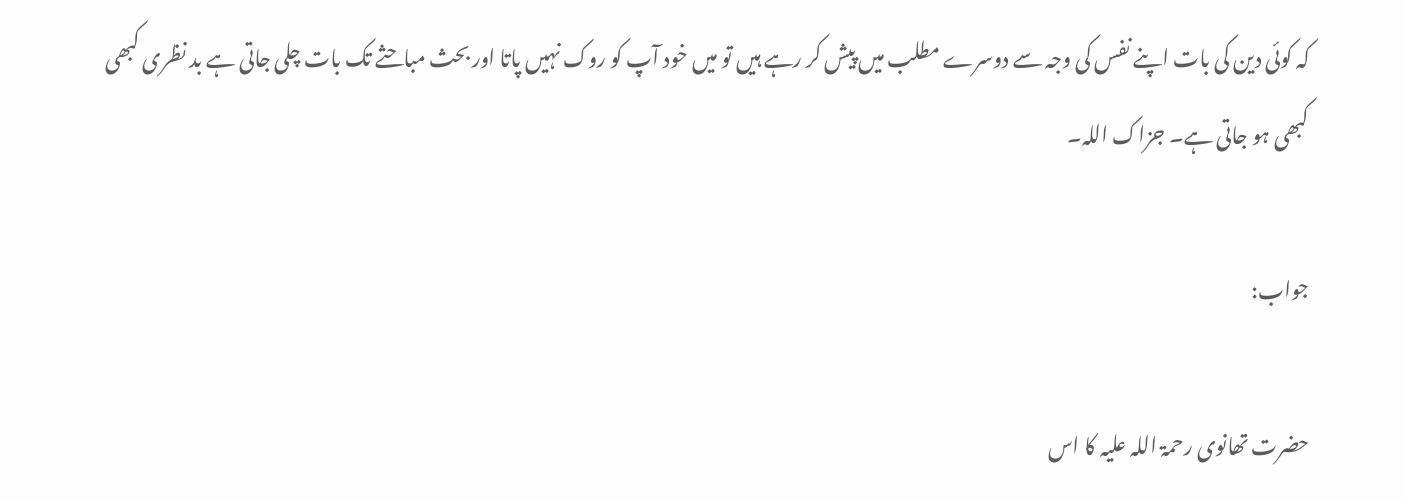کہ کوئی دین کی بات اپنے نفس کی وجہ سے دوسرے مطلب میں پیش کر رہے ہیں تو میں خود آپ کو روک نہیں پاتا اور بحث مباحثے تک بات چلی جاتی ہے بد نظری کبھی کبھی ہو جاتی ہے۔ جزاک اللہ۔

جواب:

حضرت تھانوی رحمۃ اللہ علیہ کا اس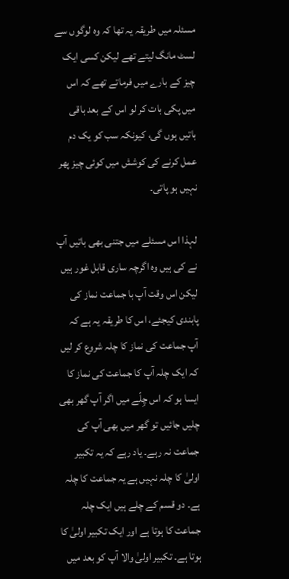مسئلہ میں طریقہ یہ تھا کہ وہ لوگوں سے لسٹ مانگ لیتے تھے لیکن کسی ایک چیز کے بارے میں فرماتے تھے کہ اس میں پکی بات کر لو اس کے بعد باقی باتیں ہوں گی، کیونکہ سب کو یک دم عمل کرنے کی کوشش میں کوئی چیز پھر نہیں ہو پاتی۔

لہذا اس مسئلے میں جتنی بھی باتیں آپ نے کی ہیں وہ اگرچہ ساری قابل غور ہیں لیکن اس وقت آپ با جماعت نماز کی پابندی کیجئے، اس کا طریقہ یہ ہے کہ آپ جماعت کی نماز کا چلہ شروع کر لیں کہ ایک چلہ آپ کا جماعت کی نماز کا ایسا ہو کہ اس چِلّے میں اگر آپ گھر بھی چلیں جائیں تو گھر میں بھی آپ کی جماعت نہ رہے۔ یاد رہے کہ یہ تکبیر اولیٰ کا چلہ نہیں ہے یہ جماعت کا چلہ ہے۔ دو قسم کے چلے ہیں ایک چلہ جماعت کا ہوتا ہے اور ایک تکبیر اولیٰ کا ہوتا ہے۔ تکبیر اولیٰ والا آپ کو بعد میں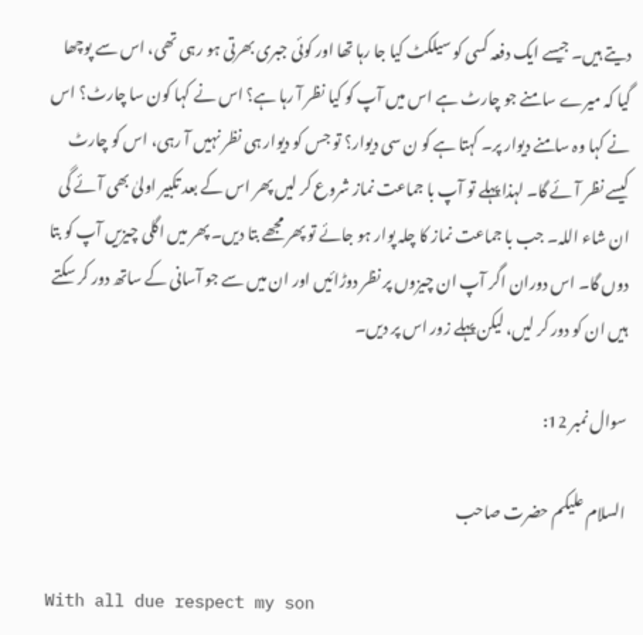دیتے ہیں۔ جیسے ایک دفعہ کسی کو سیلکٹ کیا جا رہا تھا اور کوئی جبری بھرتی ہو رہی تھی، اس سے پوچھا گیا کہ میرے سامنے جو چارٹ ہے اس میں آپ کو کیا نظر آ رہا ہے؟ اس نے کہا کون سا چارٹ؟ اس نے کہا وہ سامنے دیوار پر۔ کہتا ہے کو ن سی دیوار؟ تو جس کو دیوار ہی نظر نہیں آ رہی، اس کو چارٹ کیسے نظر آئے گا۔ لہذا پہلے تو آپ با جماعت نماز شروع کر لیں پھر اس کے بعد تکبیر اولیٰ بھی آئے گی ان شاء اللہ۔ جب با جماعت نماز کا چلہ پوار ہو جائے تو پھر مجھے بتا دیں۔ پھر میں اگلی چیزیں آپ کو بتا دوں گا۔ اس دوران اگر آپ ان چیزوں پر نظر دوڑائیں اور ان میں سے جو آسانی کے ساتھ دور کر سکتے ہیں ان کو دور کر لیں، لیکن پہلے زور اس پر دیں۔

سوال نمبر 12:

السلام علیکم حضرت صاحب

With all due respect my son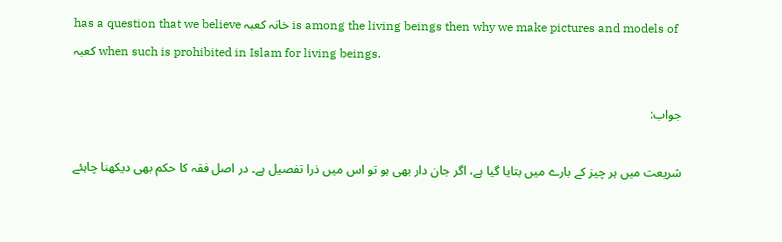has a question that we believe خانہ کعبہ is among the living beings then why we make pictures and models of کعبہ when such is prohibited in Islam for living beings.

جواب:

شریعت میں ہر چیز کے بارے میں بتایا گیا ہے، اگر جان دار بھی ہو تو اس میں ذرا تفصیل ہے۔ در اصل فقہ کا حکم بھی دیکھنا چاہئے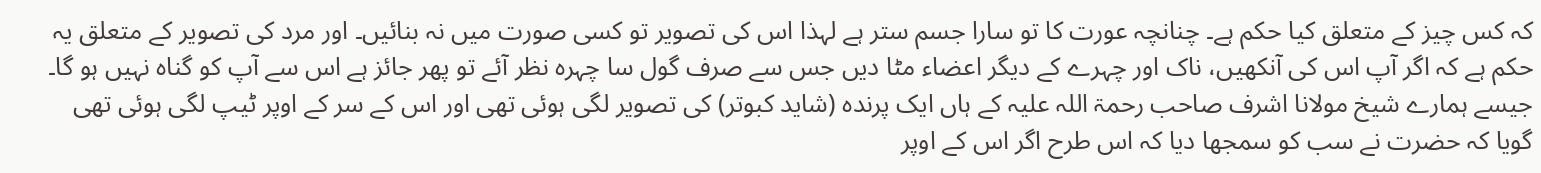کہ کس چیز کے متعلق کیا حکم ہے۔ چنانچہ عورت کا تو سارا جسم ستر ہے لہذا اس کی تصویر تو کسی صورت میں نہ بنائیں۔ اور مرد کی تصویر کے متعلق یہ حکم ہے کہ اگر آپ اس کی آنکھیں، ناک اور چہرے کے دیگر اعضاء مٹا دیں جس سے صرف گول سا چہرہ نظر آئے تو پھر جائز ہے اس سے آپ کو گناہ نہیں ہو گا۔ جیسے ہمارے شیخ مولانا اشرف صاحب رحمۃ اللہ علیہ کے ہاں ایک پرندہ (شاید کبوتر) کی تصویر لگی ہوئی تھی اور اس کے سر کے اوپر ٹیپ لگی ہوئی تھی گویا کہ حضرت نے سب کو سمجھا دیا کہ اس طرح اگر اس کے اوپر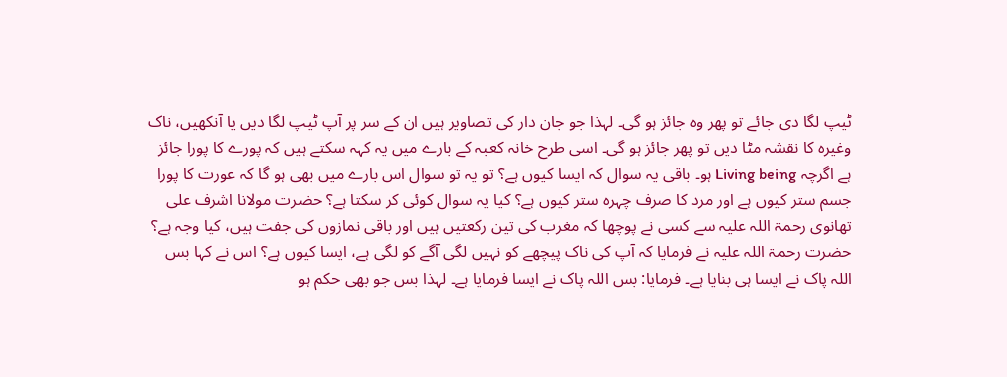ٹیپ لگا دی جائے تو پھر وہ جائز ہو گی۔ لہذا جو جان دار کی تصاویر ہیں ان کے سر پر آپ ٹیپ لگا دیں یا آنکھیں، ناک وغیرہ کا نقشہ مٹا دیں تو پھر جائز ہو گی۔ اسی طرح خانہ کعبہ کے بارے میں یہ کہہ سکتے ہیں کہ پورے کا پورا جائز ہے اگرچہ Living being ہو۔ باقی یہ سوال کہ ایسا کیوں ہے؟ تو یہ تو سوال اس بارے میں بھی ہو گا کہ عورت کا پورا جسم ستر کیوں ہے اور مرد کا صرف چہرہ ستر کیوں ہے؟ کیا یہ سوال کوئی کر سکتا ہے؟ حضرت مولانا اشرف علی تھانوی رحمۃ اللہ علیہ سے کسی نے پوچھا کہ مغرب کی تین رکعتیں ہیں اور باقی نمازوں کی جفت ہیں، کیا وجہ ہے؟ حضرت رحمۃ اللہ علیہ نے فرمایا کہ آپ کی ناک پیچھے کو نہیں لگی آگے کو لگی ہے، ایسا کیوں ہے؟ اس نے کہا بس اللہ پاک نے ایسا ہی بنایا ہے۔ فرمایا: بس اللہ پاک نے ایسا فرمایا ہے۔ لہذا بس جو بھی حکم ہو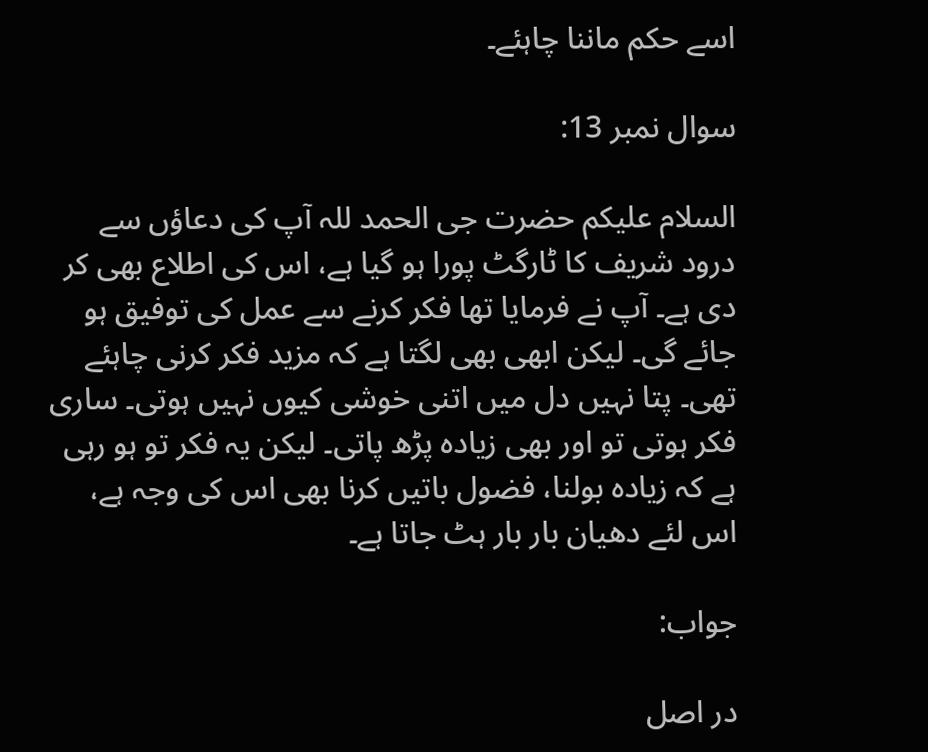اسے حکم ماننا چاہئے۔

سوال نمبر 13:

السلام علیکم حضرت جی الحمد للہ آپ کی دعاؤں سے درود شریف کا ٹارگٹ پورا ہو گیا ہے، اس کی اطلاع بھی کر دی ہے۔ آپ نے فرمایا تھا فکر کرنے سے عمل کی توفیق ہو جائے گی۔ لیکن ابھی بھی لگتا ہے کہ مزید فکر کرنی چاہئے تھی۔ پتا نہیں دل میں اتنی خوشی کیوں نہیں ہوتی۔ ساری فکر ہوتی تو اور بھی زیادہ پڑھ پاتی۔ لیکن یہ فکر تو ہو رہی ہے کہ زیادہ بولنا، فضول باتیں کرنا بھی اس کی وجہ ہے، اس لئے دھیان بار بار ہٹ جاتا ہے۔

جواب:

در اصل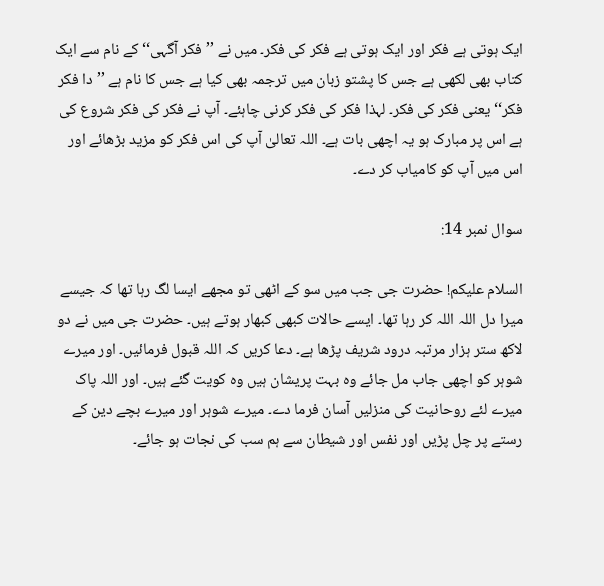ایک ہوتی ہے فکر اور ایک ہوتی ہے فکر کی فکر۔ میں نے ’’فکر آگہی‘‘ کے نام سے ایک کتاب بھی لکھی ہے جس کا پشتو زبان میں ترجمہ بھی کیا ہے جس کا نام ہے ’’دا فکر فکر‘‘ یعنی فکر کی فکر۔ لہذا فکر کی فکر کرنی چاہئے۔ آپ نے فکر کی فکر شروع کی ہے اس پر مبارک ہو یہ اچھی بات ہے۔ اللہ تعالیٰ آپ کی اس فکر کو مزید بڑھائے اور اس میں آپ کو کامیاب کر دے۔

سوال نمبر 14:

السلام علیکم! حضرت جی جب میں سو کے اٹھی تو مجھے ایسا لگ رہا تھا کہ جیسے میرا دل اللہ اللہ کر رہا تھا۔ ایسے حالات کبھی کبھار ہوتے ہیں۔ حضرت جی میں نے دو لاکھ ستر ہزار مرتبہ درود شریف پڑھا ہے۔ دعا کریں کہ اللہ قبول فرمائیں۔ اور میرے شوہر کو اچھی جاب مل جائے وہ بہت پریشان ہیں وہ کویت گئے ہیں۔ اور اللہ پاک میرے لئے روحانیت کی منزلیں آسان فرما دے۔ میرے شوہر اور میرے بچے دین کے رستے پر چل پڑیں اور نفس اور شیطان سے ہم سب کی نجات ہو جائے۔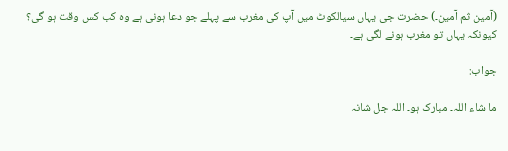(آمین ثم آمین۔) حضرت جی یہاں سیالکوٹ میں آپ کی مغرب سے پہلے جو دعا ہونی ہے وہ کب کس وقت ہو گی؟ کیونکہ یہاں تو مغرب ہونے لگی ہے۔

جواب:

ما شاء اللہ۔ مبارک ہو۔ اللہ جل شانہ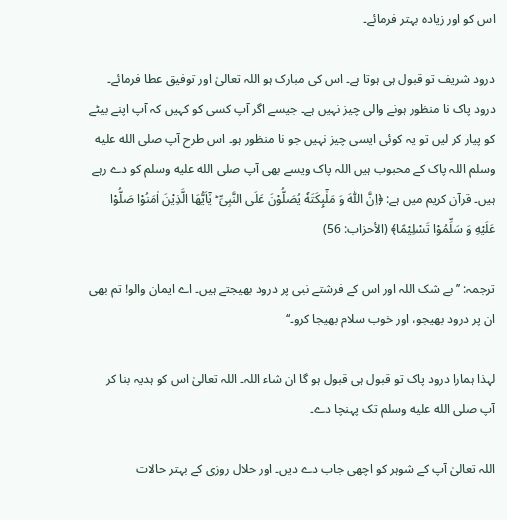اس کو اور زیادہ بہتر فرمائے۔

درود شریف تو قبول ہی ہوتا ہے۔ اس کی مبارک ہو اللہ تعالیٰ اور توفیق عطا فرمائے۔ درود پاک نا منظور ہونے والی چیز نہیں ہے۔ جیسے اگر آپ کسی کو کہیں کہ آپ اپنے بیٹے کو پیار کر لیں تو یہ کوئی ایسی چیز نہیں جو نا منظور ہو۔ اس طرح آپ صلى الله عليه وسلم اللہ پاک کے محبوب ہیں اللہ پاک ویسے بھی آپ صلى الله عليه وسلم کو دے رہے ہیں۔ قرآن کریم میں ہے: ﴿اِنَّ اللّٰهَ وَ مَلٰٓىِٕكَتَهٗ یُصَلُّوْنَ عَلَی النَّبِیِّ ؕ یٰۤاَیُّهَا الَّذِیْنَ اٰمَنُوْا صَلُّوْا عَلَیْهِ وَ سَلِّمُوْا تَسْلِیْمًا﴾ (الأحزاب: 56)

ترجمہ: ’’بے شک اللہ اور اس کے فرشتے نبی پر درود بھیجتے ہیں۔ اے ایمان والو! تم بھی ان پر درود بھیجو، اور خوب سلام بھیجا کرو۔‘‘

لہذا ہمارا درود پاک تو قبول ہی قبول ہو گا ان شاء اللہ۔ اللہ تعالیٰ اس کو ہدیہ بنا کر آپ صلى الله عليه وسلم تک پہنچا دے۔

اللہ تعالیٰ آپ کے شوہر کو اچھی جاب دے دیں۔ اور حلال روزی کے بہتر حالات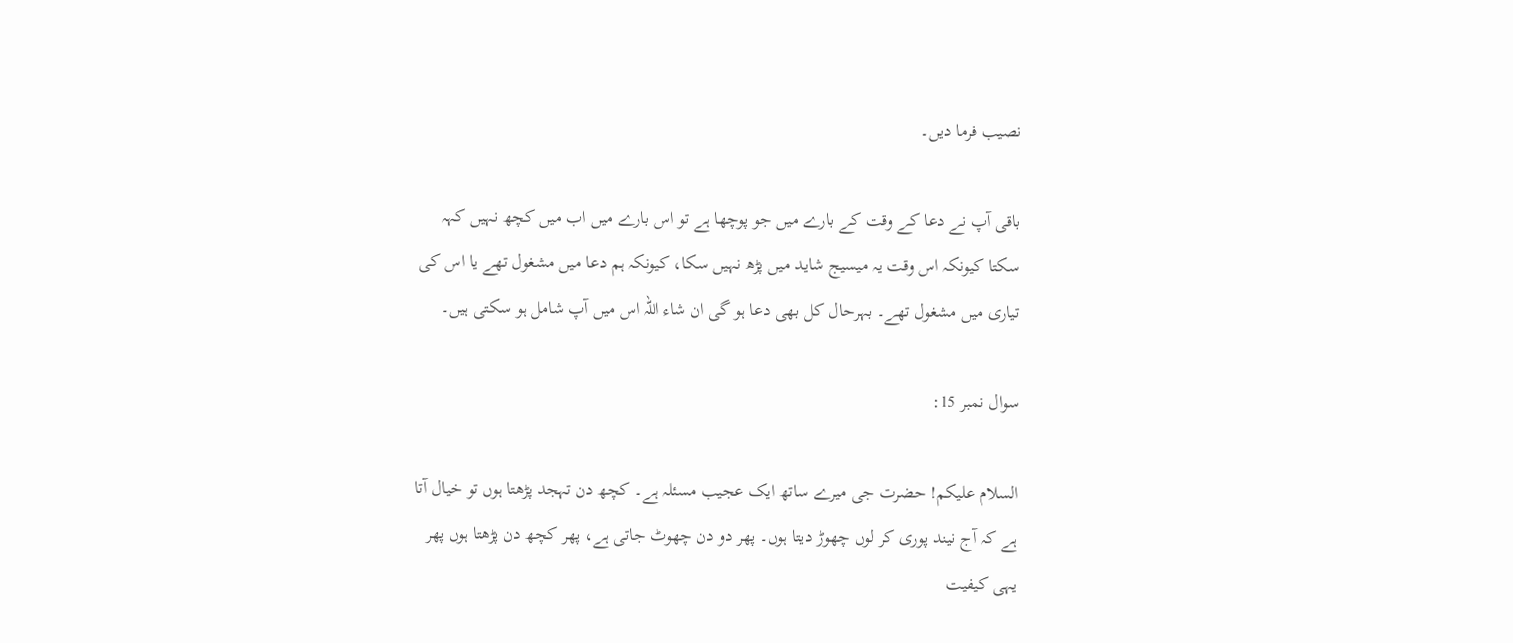نصیب فرما دیں۔

باقی آپ نے دعا کے وقت کے بارے میں جو پوچھا ہے تو اس بارے میں اب میں کچھ نہیں کہہ سکتا کیونکہ اس وقت یہ میسیج شاید میں پڑھ نہیں سکا، کیونکہ ہم دعا میں مشغول تھے یا اس کی تیاری میں مشغول تھے۔ بہرحال کل بھی دعا ہو گی ان شاء اللہ اس میں آپ شامل ہو سکتی ہیں۔

سوال نمبر 15:

السلام علیکم! حضرت جی میرے ساتھ ایک عجیب مسئلہ ہے۔ کچھ دن تہجد پڑھتا ہوں تو خیال آتا ہے کہ آج نیند پوری کر لوں چھوڑ دیتا ہوں۔ پھر دو دن چھوٹ جاتی ہے، پھر کچھ دن پڑھتا ہوں پھر یہی کیفیت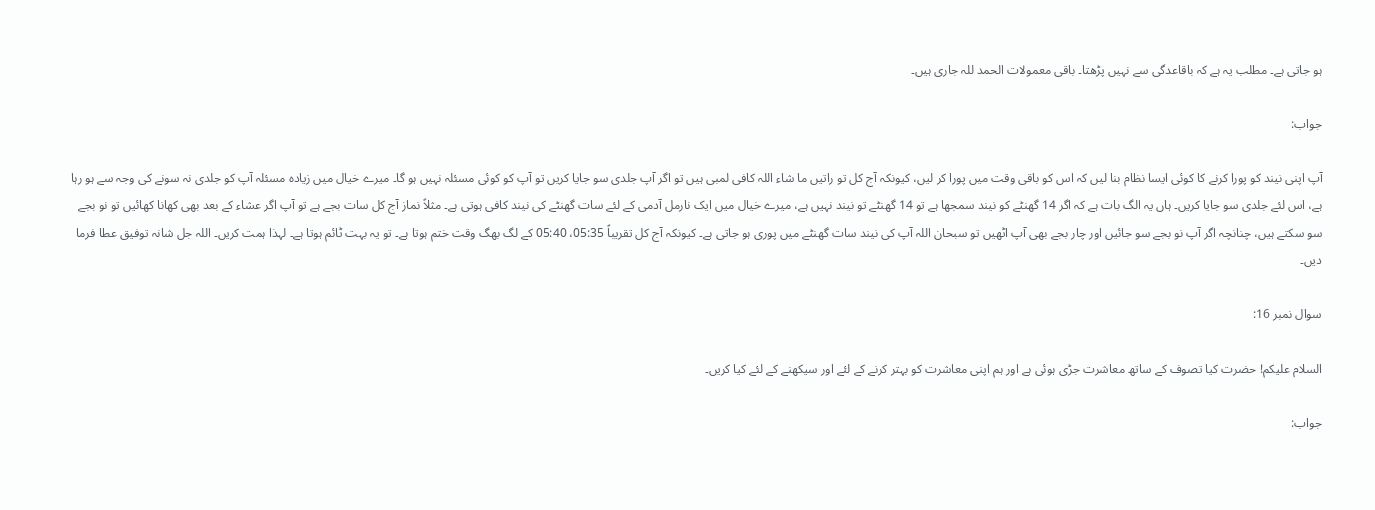ہو جاتی ہے۔ مطلب یہ ہے کہ باقاعدگی سے نہیں پڑھتا۔ باقی معمولات الحمد للہ جاری ہیں۔

جواب:

آپ اپنی نیند کو پورا کرنے کا کوئی ایسا نظام بنا لیں کہ اس کو باقی وقت میں پورا کر لیں، کیونکہ آج کل تو راتیں ما شاء اللہ کافی لمبی ہیں تو اگر آپ جلدی سو جایا کریں تو آپ کو کوئی مسئلہ نہیں ہو گا۔ میرے خیال میں زیادہ مسئلہ آپ کو جلدی نہ سونے کی وجہ سے ہو رہا ہے، اس لئے جلدی سو جایا کریں۔ ہاں یہ الگ بات ہے کہ اگر 14 گھنٹے کو نیند سمجھا ہے تو 14 گھنٹے تو نیند نہیں ہے، میرے خیال میں ایک نارمل آدمی کے لئے سات گھنٹے کی نیند کافی ہوتی ہے۔ مثلاً نماز آج کل سات بجے ہے تو آپ اگر عشاء کے بعد بھی کھانا کھائیں تو نو بجے سو سکتے ہیں، چنانچہ اگر آپ نو بجے سو جائیں اور چار بجے بھی آپ اٹھیں تو سبحان اللہ آپ کی نیند سات گھنٹے میں پوری ہو جاتی ہے۔ کیونکہ آج کل تقریباً 05:35، 05:40 کے لگ بھگ وقت ختم ہوتا ہے۔ تو یہ بہت ٹائم ہوتا ہے۔ لہذا ہمت کریں۔ اللہ جل شانہ توفیق عطا فرما دیں۔

سوال نمبر 16:

السلام علیکم! حضرت کیا تصوف کے ساتھ معاشرت جڑی ہوئی ہے اور ہم اپنی معاشرت کو بہتر کرنے کے لئے اور سیکھنے کے لئے کیا کریں۔

جواب: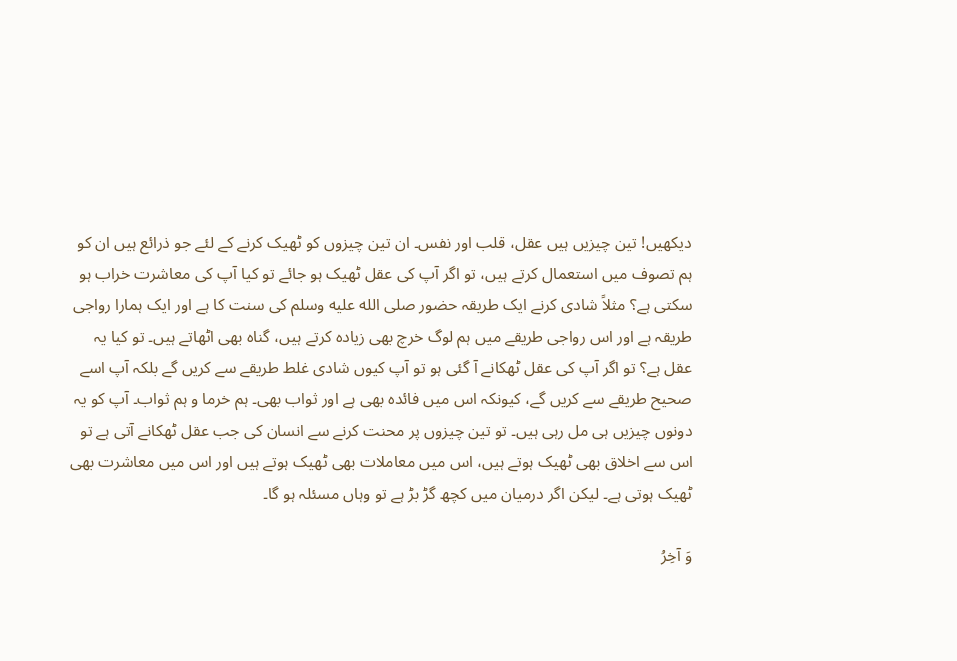دیکھیں! تین چیزیں ہیں عقل، قلب اور نفس۔ ان تین چیزوں کو ٹھیک کرنے کے لئے جو ذرائع ہیں ان کو ہم تصوف میں استعمال کرتے ہیں، تو اگر آپ کی عقل ٹھیک ہو جائے تو کیا آپ کی معاشرت خراب ہو سکتی ہے؟ مثلاً شادی کرنے ایک طریقہ حضور صلى الله عليه وسلم کی سنت کا ہے اور ایک ہمارا رواجی طریقہ ہے اور اس رواجی طریقے میں ہم لوگ خرچ بھی زیادہ کرتے ہیں، گناہ بھی اٹھاتے ہیں۔ تو کیا یہ عقل ہے؟ تو اگر آپ کی عقل ٹھکانے آ گئی ہو تو آپ کیوں شادی غلط طریقے سے کریں گے بلکہ آپ اسے صحیح طریقے سے کریں گے، کیونکہ اس میں فائدہ بھی ہے اور ثواب بھی۔ ہم خرما و ہم ثواب۔ آپ کو یہ دونوں چیزیں ہی مل رہی ہیں۔ تو تین چیزوں پر محنت کرنے سے انسان کی جب عقل ٹھکانے آتی ہے تو اس سے اخلاق بھی ٹھیک ہوتے ہیں، اس میں معاملات بھی ٹھیک ہوتے ہیں اور اس میں معاشرت بھی ٹھیک ہوتی ہے۔ لیکن اگر درمیان میں کچھ گڑ بڑ ہے تو وہاں مسئلہ ہو گا۔

وَ آخِرُ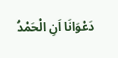دَعْوَانَا اَنِ الْحَمْدُ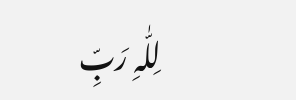لِلّٰہِ رَبِّ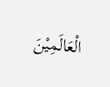الْعَالَمِیْنَ